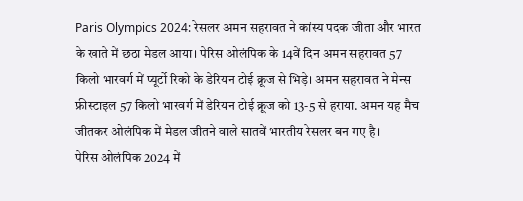Paris Olympics 2024: रेसलर अमन सहरावत ने कांस्य पदक जीता और भारत के खाते में छठा मेडल आया। पेरिस ओलंपिक के 14वें दिन अमन सहरावत 57 किलो भारवर्ग में प्यूर्टो रिको के डेरियन टोई क्रूज से भिड़े। अमन सहरावत ने मेन्स फ्रीस्टाइल 57 किलो भारवर्ग में डेरियन टोई क्रूज को 13-5 से हराया. अमन यह मैच जीतकर ओलंपिक में मेडल जीतने वाले सातवें भारतीय रेसलर बन गए है।
पेरिस ओलंपिक 2024 में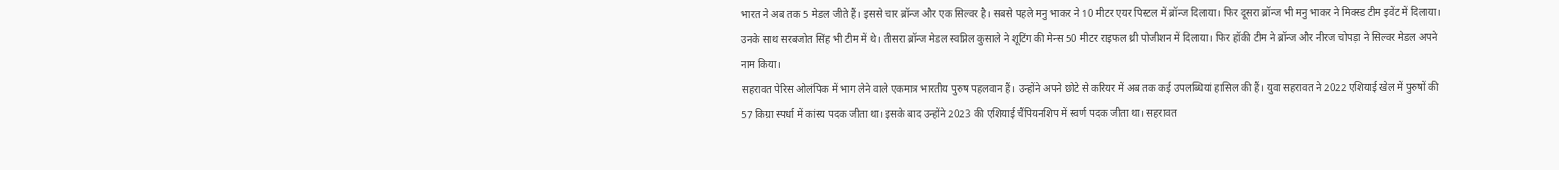भारत ने अब तक 5 मेडल जीते हैं। इससे चार ब्रॉन्ज और एक सिल्वर है। सबसे पहले मनु भाकर ने 10 मीटर एयर पिस्टल में ब्रॉन्ज दिलाया। फिर दूसरा ब्रॉन्ज भी मनु भाकर ने मिक्स्ड टीम इवेंट में दिलाया। उनके साथ सरबजोत सिंह भी टीम में थे। तीसरा ब्रॉन्ज मेडल स्वप्निल कुसाले ने शूटिंग की मेन्स 50 मीटर राइफल थ्री पोजीशन में दिलाया। फिर हॉकी टीम ने ब्रॉन्ज और नीरज चोपड़ा ने सिल्वर मेडल अपने नाम किया।
सहरावत पेरिस ओलंपिक में भाग लेने वाले एकमात्र भारतीय पुरुष पहलवान हैं। उन्होंने अपने छोटे से करियर में अब तक कई उपलब्धियां हासिल की हैं। युवा सहरावत ने 2022 एशियाई खेल में पुरुषों की 57 किग्रा स्पर्धा में कांस्य पदक जीता था। इसके बाद उन्होंने 2023 की एशियाई चैंपियनशिप में स्वर्ण पदक जीता था। सहरावत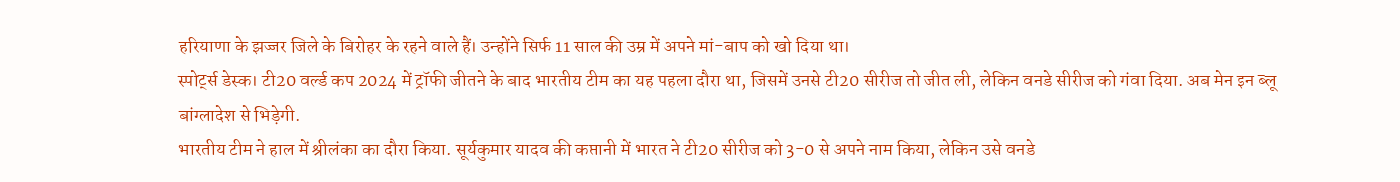हरियाणा के झज्जर जिले के बिरोहर के रहने वाले हैं। उन्होंने सिर्फ 11 साल की उम्र में अपने मां-बाप को खो दिया था।
स्पोर्ट्स डेस्क। टी20 वर्ल्ड कप 2024 में ट्रॉफी जीतने के बाद भारतीय टीम का यह पहला दौरा था, जिसमें उनसे टी20 सीरीज तो जीत ली, लेकिन वनडे सीरीज को गंवा दिया. अब मेन इन ब्लू बांग्लादेश से भिड़ेगी.
भारतीय टीम ने हाल में श्रीलंका का दौरा किया. सूर्यकुमार यादव की कप्तानी में भारत ने टी20 सीरीज को 3-0 से अपने नाम किया, लेकिन उसे वनडे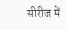सीरीज में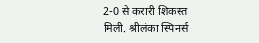2-0 से करारी शिकस्त मिली. श्रीलंका स्पिनर्स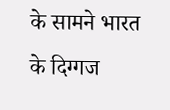के सामने भारत के दिग्गज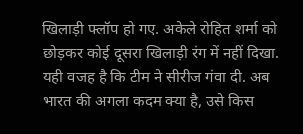खिलाड़ी फ्लॉप हो गए. अकेले रोहित शर्मा को छोड़कर कोई दूसरा खिलाड़ी रंग में नहीं दिखा. यही वजह है कि टीम ने सीरीज गंवा दी. अब भारत की अगला कदम क्या है, उसे किस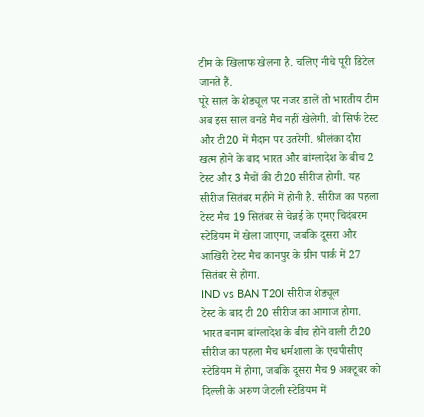टीम के खिलाफ खेलना है. चलिए नीचे पूरी डिटेल जानते हैं.
पूरे साल के शेड्यूल पर नजर डालें तो भारतीय टीम अब इस साल वनडे मैच नहीं खेलेगी. वो सिर्फ टेस्ट और टी20 में मैदान पर उतरेगी. श्रीलंका दौरा खत्म होने के बाद भारत और बांग्लादेश के बीच 2 टेस्ट और 3 मैचों की टी20 सीरीज होगी. यह सीरीज सितंबर महीने में होनी है. सीरीज का पहला टेस्ट मैच 19 सितंबर से चेन्नई के एमए चिदंबरम स्टेडियम में खेला जाएगा, जबकि दूसरा और आखिरी टेस्ट मैच कानपुर के ग्रीन पार्क में 27 सितंबर से होगा.
IND vs BAN T20I सीरीज शेड्यूल
टेस्ट के बाद टी 20 सीरीज का आगाज होगा. भारत बनाम बांग्लादेश के बीच होने वाली टी20 सीरीज का पहला मैच धर्मशाला के एचपीसीए स्टेडियम में होगा, जबकि दूसरा मैच 9 अक्टूबर को दिल्ली के अरुण जेटली स्टेडियम में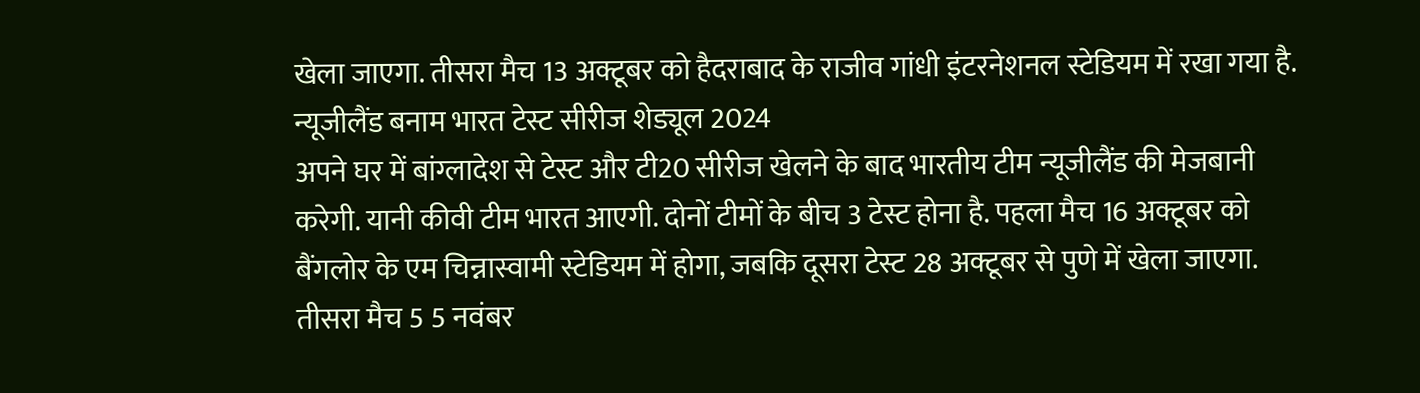खेला जाएगा. तीसरा मैच 13 अक्टूबर को हैदराबाद के राजीव गांधी इंटरनेशनल स्टेडियम में रखा गया है.
न्यूजीलैंड बनाम भारत टेस्ट सीरीज शेड्यूल 2024
अपने घर में बांग्लादेश से टेस्ट और टी20 सीरीज खेलने के बाद भारतीय टीम न्यूजीलैंड की मेजबानी करेगी. यानी कीवी टीम भारत आएगी. दोनों टीमों के बीच 3 टेस्ट होना है. पहला मैच 16 अक्टूबर को बैंगलोर के एम चिन्नास्वामी स्टेडियम में होगा, जबकि दूसरा टेस्ट 28 अक्टूबर से पुणे में खेला जाएगा. तीसरा मैच 5 5 नवंबर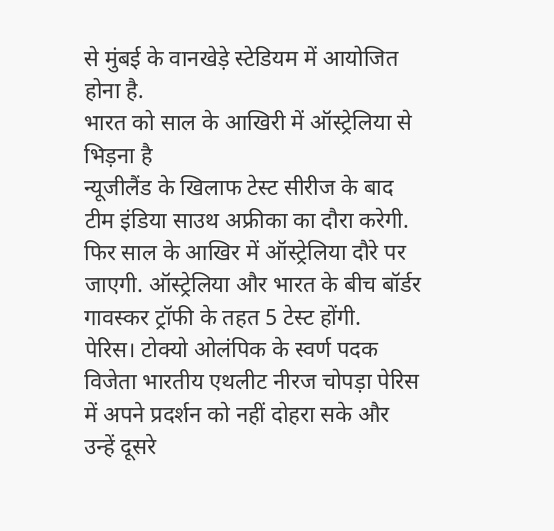से मुंबई के वानखेड़े स्टेडियम में आयोजित होना है.
भारत को साल के आखिरी में ऑस्ट्रेलिया से भिड़ना है
न्यूजीलैंड के खिलाफ टेस्ट सीरीज के बाद टीम इंडिया साउथ अफ्रीका का दौरा करेगी. फिर साल के आखिर में ऑस्ट्रेलिया दौरे पर जाएगी. ऑस्ट्रेलिया और भारत के बीच बॉर्डर गावस्कर ट्रॉफी के तहत 5 टेस्ट होंगी.
पेरिस। टोक्यो ओलंपिक के स्वर्ण पदक विजेता भारतीय एथलीट नीरज चोपड़ा पेरिस में अपने प्रदर्शन को नहीं दोहरा सके और उन्हें दूसरे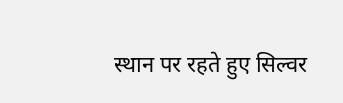स्थान पर रहते हुए सिल्वर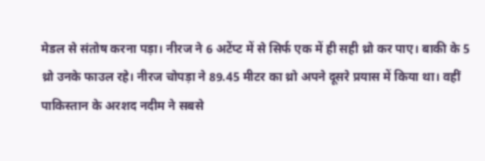मेडल से संतोष करना पड़ा। नीरज ने 6 अटेंप्ट में से सिर्फ एक में ही सही थ्रो कर पाए। बाकी के 5 थ्रो उनके फाउल रहे। नीरज चोपड़ा ने 89.45 मीटर का थ्रो अपने दूसरे प्रयास में किया था। वहीं पाकिस्तान के अरशद नदीम ने सबसे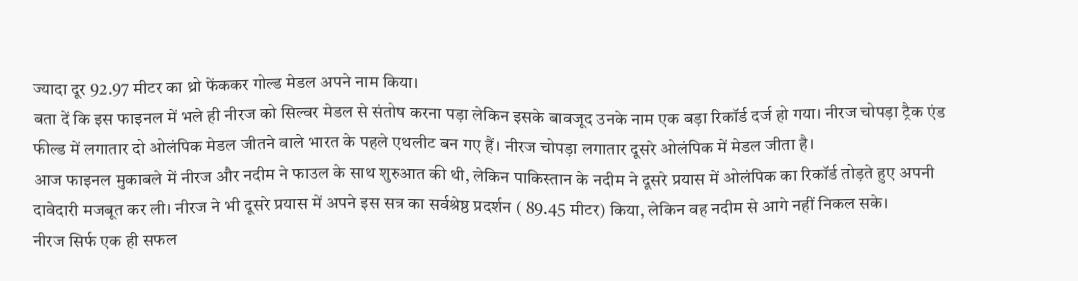ज्यादा दूर 92.97 मीटर का थ्रो फेंककर गोल्ड मेडल अपने नाम किया।
बता दें कि इस फाइनल में भले ही नीरज को सिल्वर मेडल से संतोष करना पड़ा लेकिन इसके बावजूद उनके नाम एक बड़ा रिकॉर्ड दर्ज हो गया। नीरज चोपड़ा ट्रैक एंड फील्ड में लगातार दो ओलंपिक मेडल जीतने वाले भारत के पहले एथलीट बन गए हैं। नीरज चोपड़ा लगातार दूसरे ओलंपिक में मेडल जीता है।
आज फाइनल मुकाबले में नीरज और नदीम ने फाउल के साथ शुरुआत की थी, लेकिन पाकिस्तान के नदीम ने दूसरे प्रयास में ओलंपिक का रिकॉर्ड तोड़ते हुए अपनी दावेदारी मजबूत कर ली। नीरज ने भी दूसरे प्रयास में अपने इस सत्र का सर्वश्रेष्ठ प्रदर्शन ( 89.45 मीटर) किया, लेकिन वह नदीम से आगे नहीं निकल सके।
नीरज सिर्फ एक ही सफल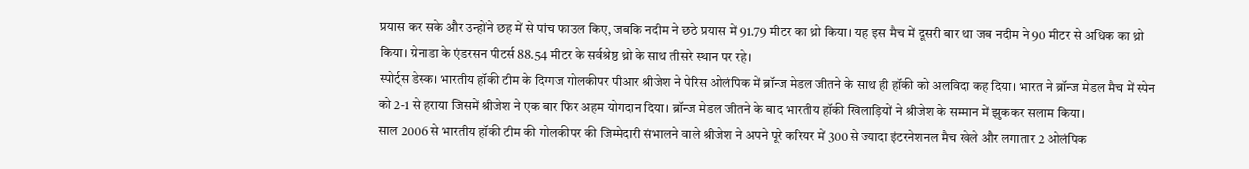प्रयास कर सके और उन्होंने छह में से पांच फाउल किए, जबकि नदीम ने छठे प्रयास में 91.79 मीटर का थ्रो किया। यह इस मैच में दूसरी बार था जब नदीम ने 90 मीटर से अधिक का थ्रो किया। ग्रेनाडा के एंडरसन पीटर्स 88.54 मीटर के सर्वश्रेष्ठ थ्रो के साथ तीसरे स्थान पर रहे।
स्पोर्ट्स डेस्क। भारतीय हॉकी टीम के दिग्गज गोलकीपर पीआर श्रीजेश ने पेरिस ओलंपिक में ब्रॉन्ज मेडल जीतने के साथ ही हॉकी को अलविदा कह दिया। भारत ने ब्रॉन्ज मेडल मैच में स्पेन को 2-1 से हराया जिसमें श्रीजेश ने एक बार फिर अहम योगदान दिया। ब्रॉन्ज मेडल जीतने के बाद भारतीय हॉकी खिलाड़ियों ने श्रीजेश के सम्मान में झुककर सलाम किया।
साल 2006 से भारतीय हॉकी टीम की गोलकीपर की जिम्मेदारी संभालने वाले श्रीजेश ने अपने पूरे करियर में 300 से ज्यादा इंटरनेशनल मैच खेले और लगातार 2 ओलंपिक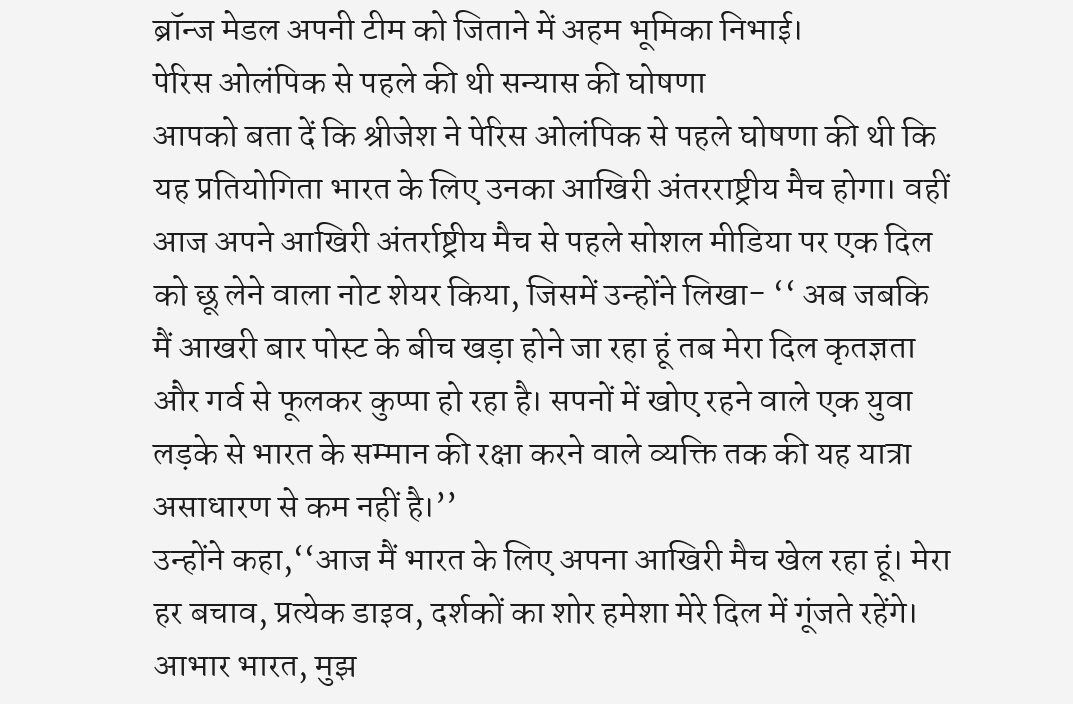ब्रॉन्ज मेडल अपनी टीम को जिताने में अहम भूमिका निभाई।
पेरिस ओलंपिक से पहले की थी सन्यास की घोषणा
आपको बता दें कि श्रीजेश ने पेरिस ओलंपिक से पहले घोषणा की थी कि यह प्रतियोगिता भारत के लिए उनका आखिरी अंतरराष्ट्रीय मैच होगा। वहीं आज अपने आखिरी अंतर्राष्ट्रीय मैच से पहले सोशल मीडिया पर एक दिल को छू लेने वाला नोट शेयर किया, जिसमें उन्होंने लिखा- ‘‘ अब जबकि मैं आखरी बार पोस्ट के बीच खड़ा होने जा रहा हूं तब मेरा दिल कृतज्ञता और गर्व से फूलकर कुप्पा हो रहा है। सपनों में खोए रहने वाले एक युवा लड़के से भारत के सम्मान की रक्षा करने वाले व्यक्ति तक की यह यात्रा असाधारण से कम नहीं है।’’
उन्होंने कहा,‘‘आज मैं भारत के लिए अपना आखिरी मैच खेल रहा हूं। मेरा हर बचाव, प्रत्येक डाइव, दर्शकों का शोर हमेशा मेरे दिल में गूंजते रहेंगे। आभार भारत, मुझ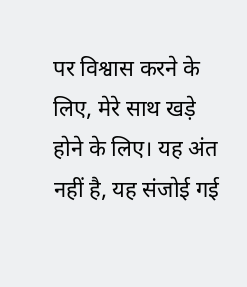पर विश्वास करने के लिए, मेरे साथ खड़े होने के लिए। यह अंत नहीं है, यह संजोई गई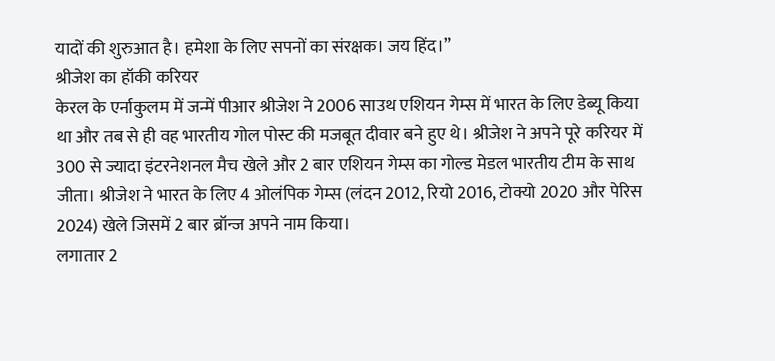यादों की शुरुआत है। हमेशा के लिए सपनों का संरक्षक। जय हिंद।”
श्रीजेश का हॉकी करियर
केरल के एर्नाकुलम में जन्में पीआर श्रीजेश ने 2006 साउथ एशियन गेम्स में भारत के लिए डेब्यू किया था और तब से ही वह भारतीय गोल पोस्ट की मजबूत दीवार बने हुए थे। श्रीजेश ने अपने पूरे करियर में 300 से ज्यादा इंटरनेशनल मैच खेले और 2 बार एशियन गेम्स का गोल्ड मेडल भारतीय टीम के साथ जीता। श्रीजेश ने भारत के लिए 4 ओलंपिक गेम्स (लंदन 2012, रियो 2016, टोक्यो 2020 और पेरिस 2024) खेले जिसमें 2 बार ब्रॉन्ज अपने नाम किया।
लगातार 2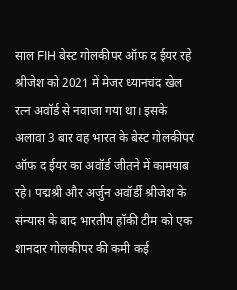साल FIH बेस्ट गोलकीपर ऑफ द ईयर रहे श्रीजेश को 2021 में मेजर ध्यानचंद खेल रत्न अवॉर्ड से नवाजा गया था। इसके अलावा 3 बार वह भारत के बेस्ट गोलकीपर ऑफ द ईयर का अवॉर्ड जीतने में कामयाब रहे। पद्मश्री और अर्जुन अवॉर्डी श्रीजेश के संन्यास के बाद भारतीय हॉकी टीम को एक शानदार गोलकीपर की कमी कई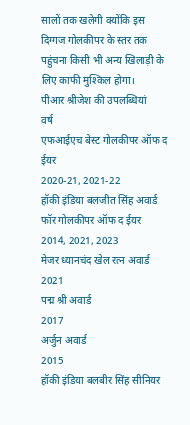सालों तक खलेगी क्योंकि इस दिग्गज गोलकीपर के स्तर तक पहुंचना किसी भी अन्य खिलाड़ी के लिए काफी मुश्किल होगा।
पीआर श्रीजेश की उपलब्धियां
वर्ष
एफआईएच बेस्ट गोलकीपर ऑफ द ईयर
2020-21, 2021-22
हॉकी इंडिया बलजीत सिंह अवार्ड फॉर गोलकीपर ऑफ द ईयर
2014, 2021, 2023
मेजर ध्यानचंद खेल रत्न अवार्ड
2021
पद्म श्री अवार्ड
2017
अर्जुन अवार्ड
2015
हॉकी इंडिया बलबीर सिंह सीनियर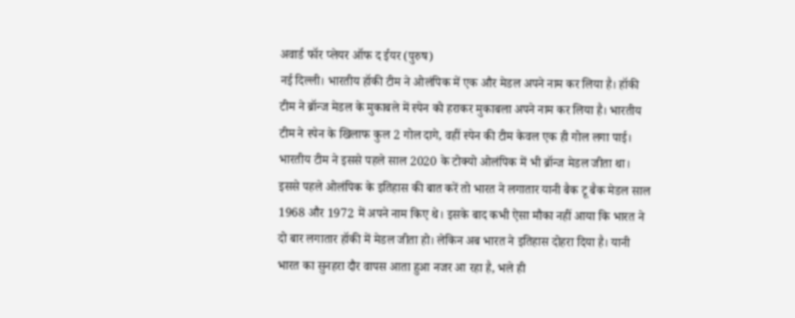अवार्ड फॉर प्लेयर ऑफ द ईयर (पुरुष)
नई दिल्ली। भारतीय हॉकी टीम ने ओलंपिक में एक और मेडल अपने नाम कर लिया है। हॉकी टीम ने ब्रॉन्ज मेडल के मुकाबले में स्पेन को हराकर मुकाबला अपने नाम कर लिया है। भारतीय टीम ने स्पेन के खिलाफ कुल 2 गोल दागे, वहीं स्पेन की टीम केवल एक ही गोल लगा पाई। भारतीय टीम ने इससे पहले साल 2020 के टोक्यो ओलंपिक में भी ब्रॉन्ज मेडल जीता था। इससे पहले ओलंपिक के इतिहास की बात करें तो भारत ने लगातार यानी बैक टू बैक मेडल साल 1968 और 1972 में अपने नाम किए थे। इसके बाद कभी ऐसा मौका नहीं आया कि भारत ने दो बार लगातार हॉकी में मेडल जीता हो। लेकिन अब भारत ने इतिहास दोहरा दिया है। यानी भारत का सुनहरा दौर वापस आता हुआ नजर आ रहा है, भले ही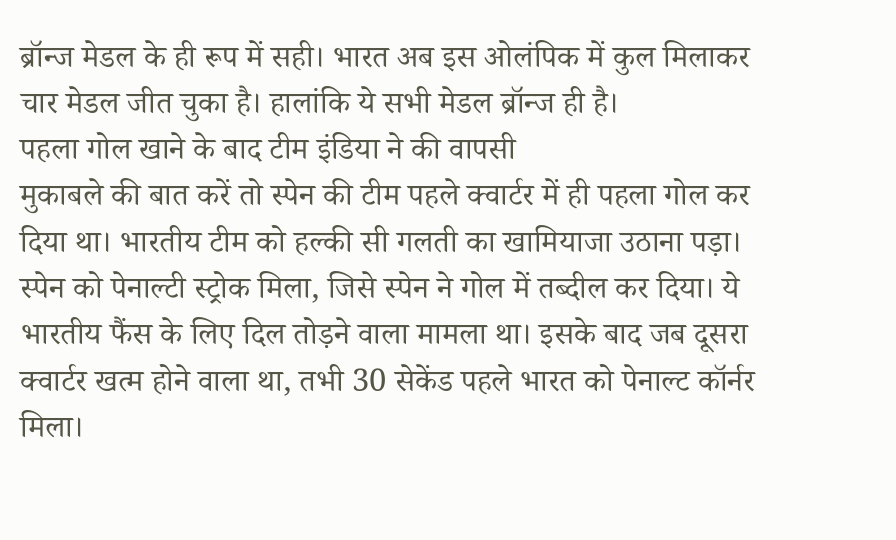ब्रॉन्ज मेडल के ही रूप में सही। भारत अब इस ओलंपिक में कुल मिलाकर चार मेडल जीत चुका है। हालांकि ये सभी मेडल ब्रॉन्ज ही है।
पहला गोल खाने के बाद टीम इंडिया ने की वापसी
मुकाबले की बात करें तो स्पेन की टीम पहले क्वार्टर में ही पहला गोल कर दिया था। भारतीय टीम को हल्की सी गलती का खामियाजा उठाना पड़ा। स्पेन को पेनाल्टी स्ट्रोक मिला, जिसे स्पेन ने गोल में तब्दील कर दिया। ये भारतीय फैंस के लिए दिल तोड़ने वाला मामला था। इसके बाद जब दूसरा क्वार्टर खत्म होने वाला था, तभी 30 सेकेंड पहले भारत को पेनाल्ट कॉर्नर मिला।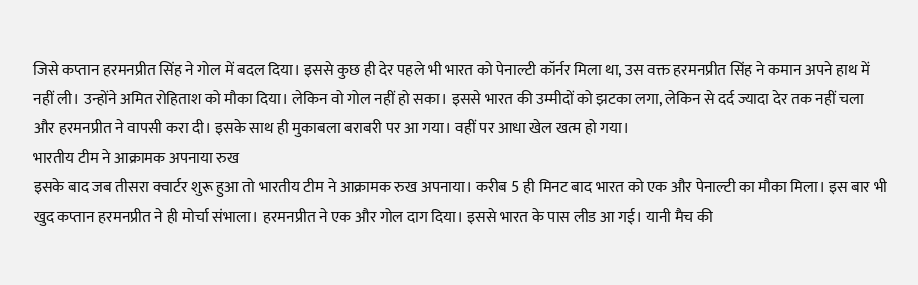जिसे कप्तान हरमनप्रीत सिंह ने गोल में बदल दिया। इससे कुछ ही देर पहले भी भारत को पेनाल्टी कॉर्नर मिला था, उस वक्त हरमनप्रीत सिंह ने कमान अपने हाथ में नहीं ली। उन्होंने अमित रोहिताश को मौका दिया। लेकिन वो गोल नहीं हो सका। इससे भारत की उम्मीदों को झटका लगा, लेकिन से दर्द ज्यादा देर तक नहीं चला और हरमनप्रीत ने वापसी करा दी। इसके साथ ही मुकाबला बराबरी पर आ गया। वहीं पर आधा खेल खत्म हो गया।
भारतीय टीम ने आक्रामक अपनाया रुख
इसके बाद जब तीसरा क्वार्टर शुरू हुआ तो भारतीय टीम ने आक्रामक रुख अपनाया। करीब 5 ही मिनट बाद भारत को एक और पेनाल्टी का मौका मिला। इस बार भी खुद कप्तान हरमनप्रीत ने ही मोर्चा संभाला। हरमनप्रीत ने एक और गोल दाग दिया। इससे भारत के पास लीड आ गई। यानी मैच की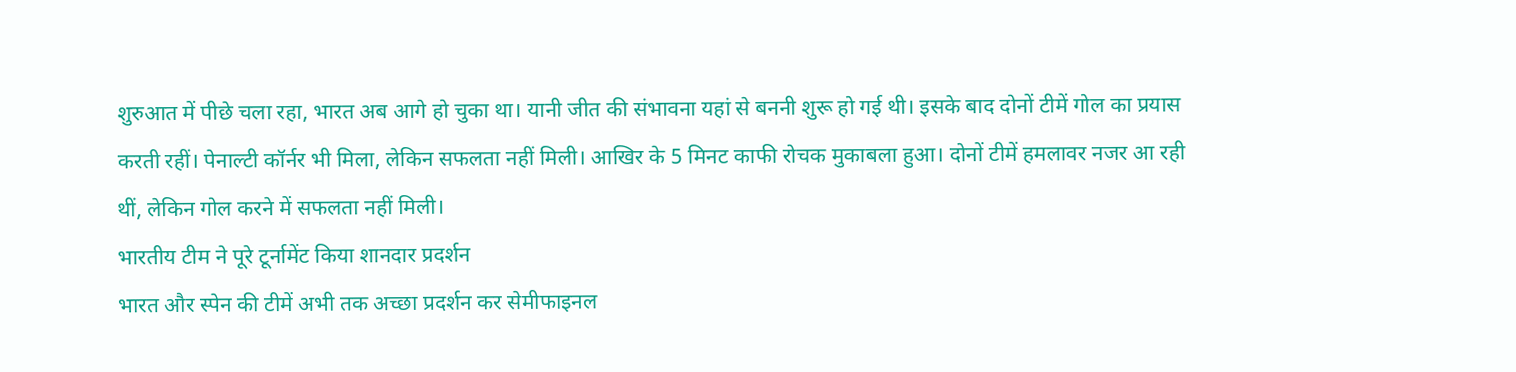शुरुआत में पीछे चला रहा, भारत अब आगे हो चुका था। यानी जीत की संभावना यहां से बननी शुरू हो गई थी। इसके बाद दोनों टीमें गोल का प्रयास करती रहीं। पेनाल्टी कॉर्नर भी मिला, लेकिन सफलता नहीं मिली। आखिर के 5 मिनट काफी रोचक मुकाबला हुआ। दोनों टीमें हमलावर नजर आ रही थीं, लेकिन गोल करने में सफलता नहीं मिली।
भारतीय टीम ने पूरे टूर्नामेंट किया शानदार प्रदर्शन
भारत और स्पेन की टीमें अभी तक अच्छा प्रदर्शन कर सेमीफाइनल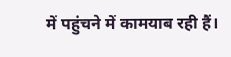में पहुंचने में कामयाब रही हैं।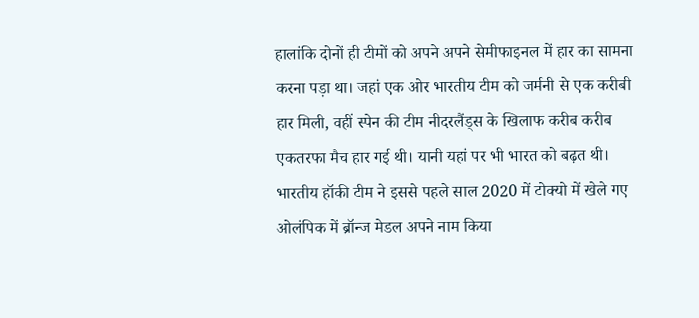हालांकि दोनों ही टीमों को अपने अपने सेमीफाइनल में हार का सामना करना पड़ा था। जहां एक ओर भारतीय टीम को जर्मनी से एक करीबी हार मिली, वहीं स्पेन की टीम नीदरलैंड्स के खिलाफ करीब करीब एकतरफा मैच हार गई थी। यानी यहां पर भी भारत को बढ़त थी। भारतीय हॉकी टीम ने इससे पहले साल 2020 में टोक्यो में खेले गए ओलंपिक में ब्रॉन्ज मेडल अपने नाम किया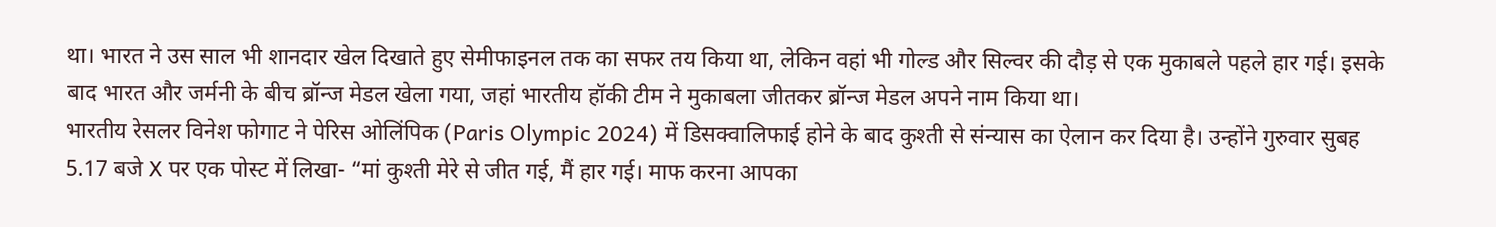था। भारत ने उस साल भी शानदार खेल दिखाते हुए सेमीफाइनल तक का सफर तय किया था, लेकिन वहां भी गोल्ड और सिल्वर की दौड़ से एक मुकाबले पहले हार गई। इसके बाद भारत और जर्मनी के बीच ब्रॉन्ज मेडल खेला गया, जहां भारतीय हॉकी टीम ने मुकाबला जीतकर ब्रॉन्ज मेडल अपने नाम किया था।
भारतीय रेसलर विनेश फोगाट ने पेरिस ओलिंपिक (Paris Olympic 2024) में डिसक्वालिफाई होने के बाद कुश्ती से संन्यास का ऐलान कर दिया है। उन्होंने गुरुवार सुबह 5.17 बजे X पर एक पोस्ट में लिखा- “मां कुश्ती मेरे से जीत गई, मैं हार गई। माफ करना आपका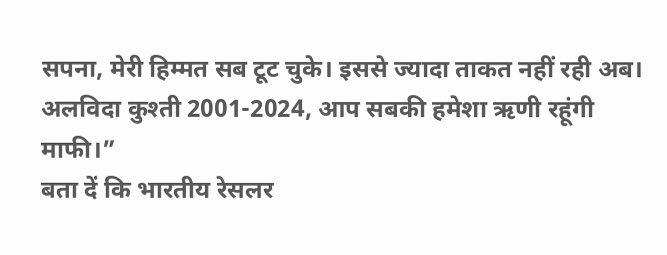सपना, मेरी हिम्मत सब टूट चुके। इससे ज्यादा ताकत नहीं रही अब। अलविदा कुश्ती 2001-2024, आप सबकी हमेशा ऋणी रहूंगी माफी।”
बता दें कि भारतीय रेसलर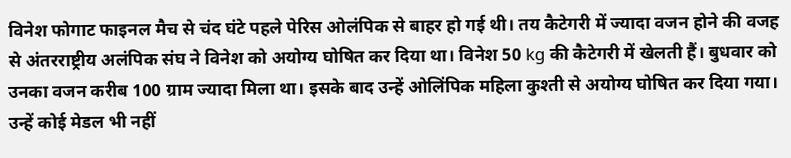विनेश फोगाट फाइनल मैच से चंद घंटे पहले पेरिस ओलंपिक से बाहर हो गई थी। तय कैटेगरी में ज्यादा वजन होने की वजह से अंतरराष्ट्रीय अलंपिक संघ ने विनेश को अयोग्य घोषित कर दिया था। विनेश 50 kg की कैटेगरी में खेलती हैं। बुधवार को उनका वजन करीब 100 ग्राम ज्यादा मिला था। इसके बाद उन्हें ओलिंपिक महिला कुश्ती से अयोग्य घोषित कर दिया गया। उन्हें कोई मेडल भी नहीं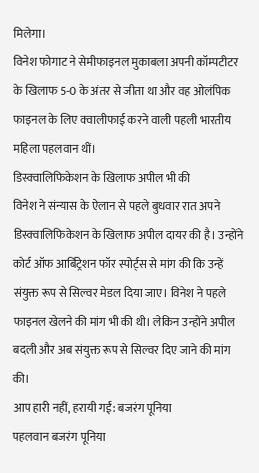मिलेगा।
विनेश फोगाट ने सेमीफाइनल मुकाबला अपनी कॉम्पटीटर के खिलाफ 5-0 के अंतर से जीता था और वह ओलंपिक फाइनल के लिए क्वालीफाई करने वाली पहली भारतीय महिला पहलवान थीं।
डिस्क्वालिफिकेशन के खिलाफ अपील भी की
विनेश ने संन्यास के ऐलान से पहले बुधवार रात अपने डिस्क्वालिफिकेशन के खिलाफ अपील दायर की है। उन्होंने कोर्ट ऑफ आर्बिट्रेशन फॉर स्पोर्ट्स से मांग की कि उन्हें संयुक्त रूप से सिल्वर मेडल दिया जाए। विनेश ने पहले फाइनल खेलने की मांग भी की थी। लेकिन उन्होंने अपील बदली और अब संयुक्त रूप से सिल्वर दिए जाने की मांग की।
आप हारी नहीं, हरायी गईं: बजरंग पूनिया
पहलवान बजरंग पूनिया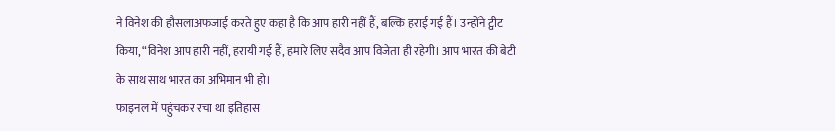ने विनेश की हौसलाअफजाई करते हुए कहा है कि आप हारी नहीं हैं, बल्कि हराई गई हैं। उन्होंने ट्वीट किया, “विनेश आप हारी नहीं, हरायी गई हैं, हमारे लिए सदैव आप विजेता ही रहेगी। आप भारत की बेटी के साथ साथ भारत का अभिमान भी हो।
फाइनल में पहुंचकर रचा था इतिहास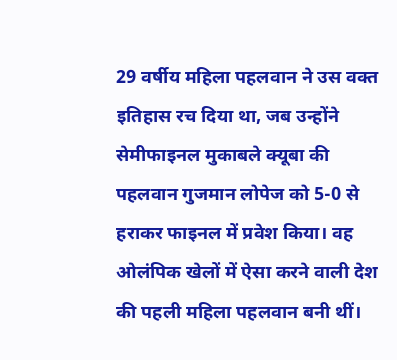29 वर्षीय महिला पहलवान ने उस वक्त इतिहास रच दिया था, जब उन्होंने सेमीफाइनल मुकाबले क्यूबा की पहलवान गुजमान लोपेज को 5-0 से हराकर फाइनल में प्रवेश किया। वह ओलंपिक खेलों में ऐसा करने वाली देश की पहली महिला पहलवान बनी थीं।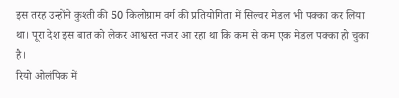इस तरह उन्होंने कुश्ती की 50 किलोग्राम वर्ग की प्रतियोगिता में सिल्वर मेडल भी पक्का कर लिया था। पूरा देश इस बात को लेकर आश्वस्त नजर आ रहा था कि कम से कम एक मेडल पक्का हो चुका है।
रियो ओलंपिक में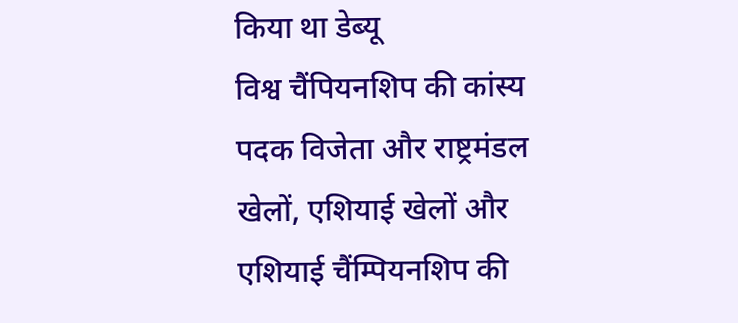किया था डेब्यू
विश्व चैंपियनशिप की कांस्य पदक विजेता और राष्ट्रमंडल खेलों, एशियाई खेलों और एशियाई चैंम्पियनशिप की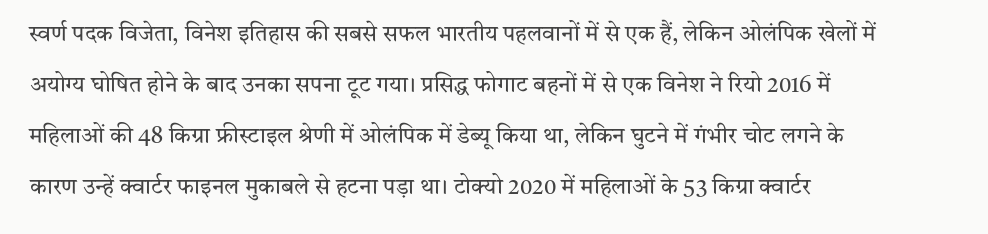स्वर्ण पदक विजेता, विनेश इतिहास की सबसे सफल भारतीय पहलवानों में से एक हैं, लेकिन ओलंपिक खेलों में अयोग्य घोषित होने के बाद उनका सपना टूट गया। प्रसिद्ध फोगाट बहनों में से एक विनेश ने रियो 2016 में महिलाओं की 48 किग्रा फ्रीस्टाइल श्रेणी में ओलंपिक में डेब्यू किया था, लेकिन घुटने में गंभीर चोट लगने के कारण उन्हें क्वार्टर फाइनल मुकाबले से हटना पड़ा था। टोक्यो 2020 में महिलाओं के 53 किग्रा क्वार्टर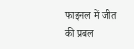फाइनल में जीत की प्रबल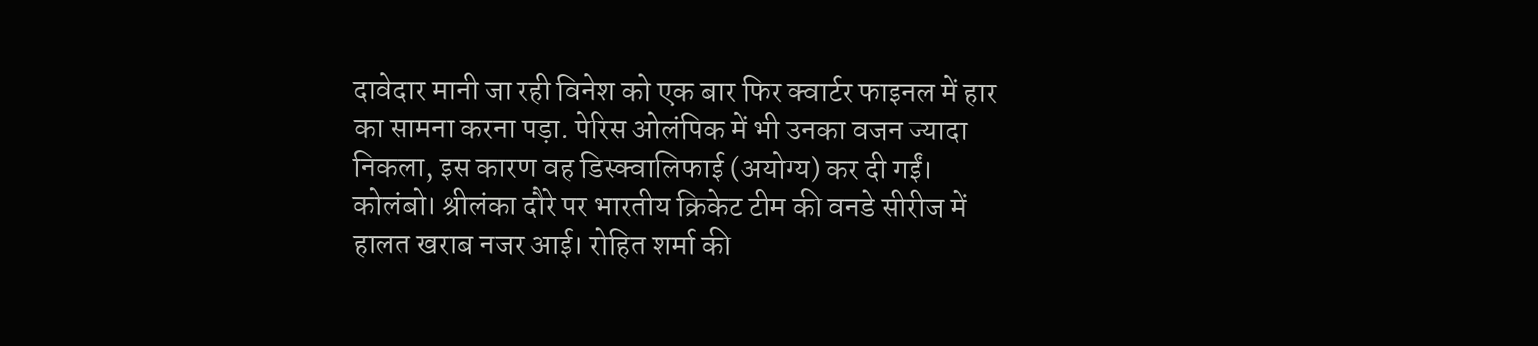दावेदार मानी जा रही विनेश को एक बार फिर क्वार्टर फाइनल में हार का सामना करना पड़ा. पेरिस ओलंपिक में भी उनका वजन ज्यादा निकला, इस कारण वह डिस्क्वालिफाई (अयोग्य) कर दी गईं।
कोलंबो। श्रीलंका दौरे पर भारतीय क्रिकेट टीम की वनडे सीरीज में हालत खराब नजर आई। रोहित शर्मा की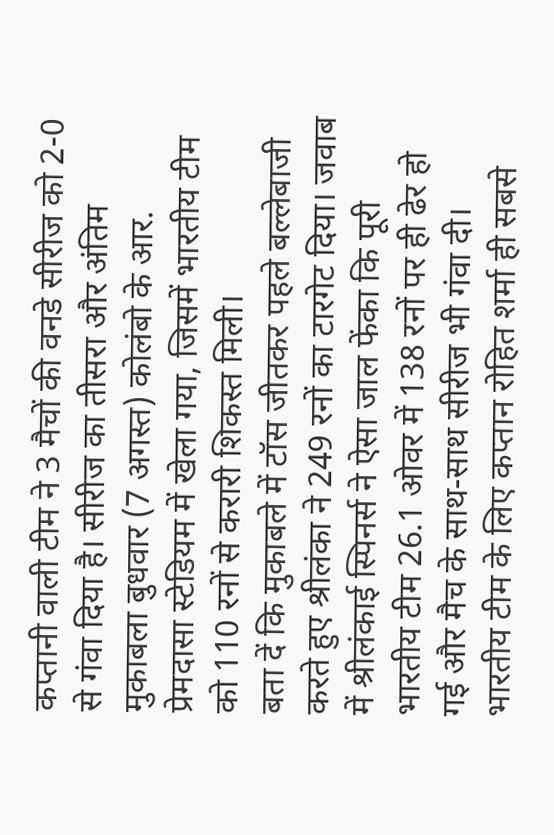कप्तानी वाली टीम ने 3 मैचों की वनडे सीरीज को 2-0 से गंवा दिया है। सीरीज का तीसरा और अंतिम मुकाबला बुधवार (7 अगस्त) कोलंबो के आर. प्रेमदासा स्टेडियम में खेला गया, जिसमें भारतीय टीम को 110 रनों से करारी शिकस्त मिली।
बता दें कि मुकाबले में टॉस जीतकर पहले बल्लेबाजी करते हुए श्रीलंका ने 249 रनों का टारगेट दिया। जवाब में श्रीलंकाई स्पिनर्स ने ऐसा जाल फेंका कि पूरी भारतीय टीम 26.1 ओवर में 138 रनों पर ही ढेर हो गई और मैच के साथ-साथ सीरीज भी गंवा दी। भारतीय टीम के लिए कप्तान रोहित शर्मा ही सबसे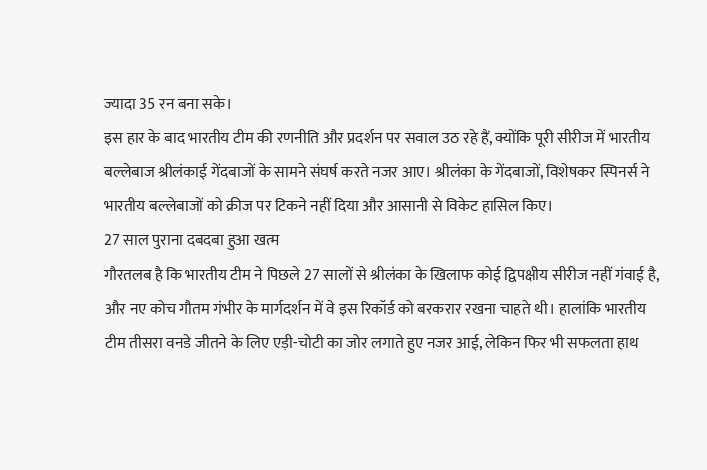ज्यादा 35 रन बना सके।
इस हार के बाद भारतीय टीम की रणनीति और प्रदर्शन पर सवाल उठ रहे हैं, क्योंकि पूरी सीरीज में भारतीय बल्लेबाज श्रीलंकाई गेंदबाजों के सामने संघर्ष करते नजर आए। श्रीलंका के गेंदबाजों, विशेषकर स्पिनर्स ने भारतीय बल्लेबाजों को क्रीज पर टिकने नहीं दिया और आसानी से विकेट हासिल किए।
27 साल पुराना दबदबा हुआ खत्म
गौरतलब है कि भारतीय टीम ने पिछले 27 सालों से श्रीलंका के खिलाफ कोई द्विपक्षीय सीरीज नहीं गंवाई है, और नए कोच गौतम गंभीर के मार्गदर्शन में वे इस रिकॉर्ड को बरकरार रखना चाहते थी। हालांकि भारतीय टीम तीसरा वनडे जीतने के लिए एड़ी-चोटी का जोर लगाते हुए नजर आई, लेकिन फिर भी सफलता हाथ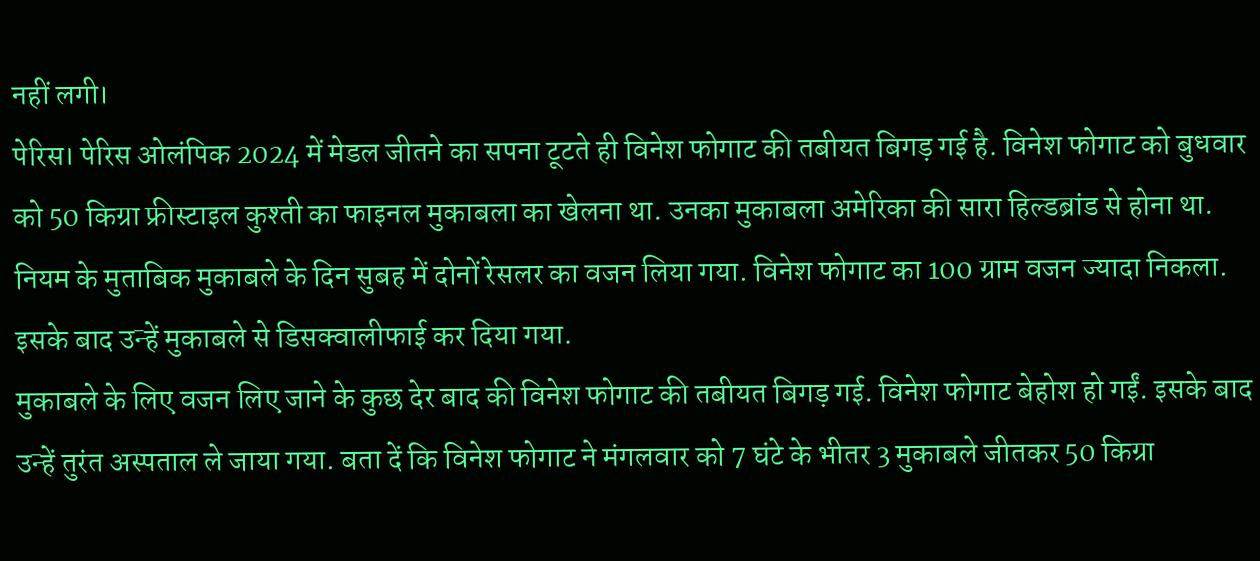नहीं लगी।
पेरिस। पेरिस ओलंपिक 2024 में मेडल जीतने का सपना टूटते ही विनेश फोगाट की तबीयत बिगड़ गई है. विनेश फोगाट को बुधवार को 50 किग्रा फ्रीस्टाइल कुश्ती का फाइनल मुकाबला का खेलना था. उनका मुकाबला अमेरिका की सारा हिल्डब्रांड से होना था. नियम के मुताबिक मुकाबले के दिन सुबह में दोनों रेसलर का वजन लिया गया. विनेश फोगाट का 100 ग्राम वजन ज्यादा निकला. इसके बाद उन्हें मुकाबले से डिसक्वालीफाई कर दिया गया.
मुकाबले के लिए वजन लिए जाने के कुछ देर बाद की विनेश फोगाट की तबीयत बिगड़ गई. विनेश फोगाट बेहोश हो गईं. इसके बाद उन्हें तुरंत अस्पताल ले जाया गया. बता दें कि विनेश फोगाट ने मंगलवार को 7 घंटे के भीतर 3 मुकाबले जीतकर 50 किग्रा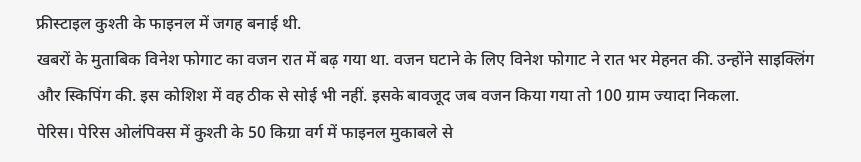फ्रीस्टाइल कुश्ती के फाइनल में जगह बनाई थी.
खबरों के मुताबिक विनेश फोगाट का वजन रात में बढ़ गया था. वजन घटाने के लिए विनेश फोगाट ने रात भर मेहनत की. उन्होंने साइक्लिंग और स्किपिंग की. इस कोशिश में वह ठीक से सोई भी नहीं. इसके बावजूद जब वजन किया गया तो 100 ग्राम ज्यादा निकला.
पेरिस। पेरिस ओलंपिक्स में कुश्ती के 50 किग्रा वर्ग में फाइनल मुकाबले से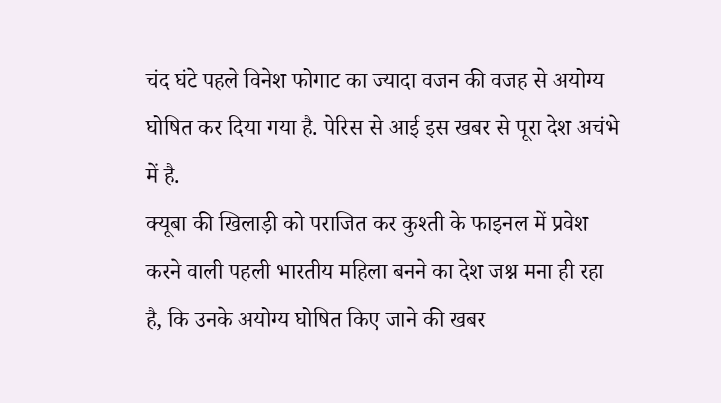चंद घंटे पहले विनेश फोगाट का ज्यादा वजन की वजह से अयोग्य घोषित कर दिया गया है. पेरिस से आई इस खबर से पूरा देश अचंभे में है.
क्यूबा की खिलाड़ी को पराजित कर कुश्ती के फाइनल में प्रवेश करने वाली पहली भारतीय महिला बनने का देश जश्न मना ही रहा है, कि उनके अयोग्य घोषित किए जाने की खबर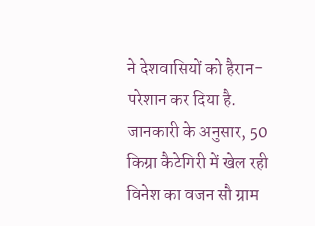ने देशवासियों को हैरान-परेशान कर दिया है.
जानकारी के अनुसार, 50 किग्रा कैटेगिरी में खेल रही विनेश का वजन सौ ग्राम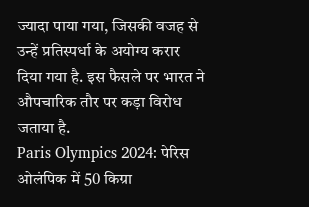ज्यादा पाया गया, जिसकी वजह से उन्हें प्रतिस्पर्धा के अयोग्य करार दिया गया है. इस फैसले पर भारत ने औपचारिक तौर पर कड़ा विरोध जताया है.
Paris Olympics 2024: पेरिस ओलंपिक में 50 किग्रा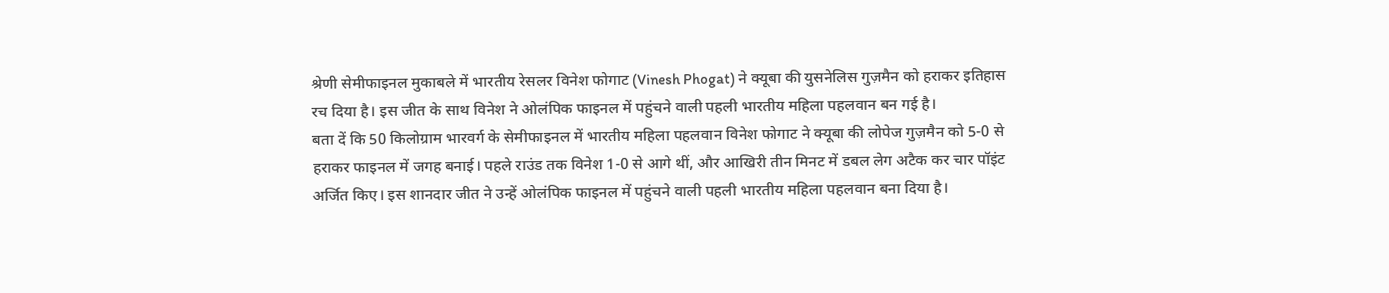श्रेणी सेमीफाइनल मुकाबले में भारतीय रेसलर विनेश फोगाट (Vinesh Phogat) ने क्यूबा की युसनेलिस गुज़मैन को हराकर इतिहास रच दिया है। इस जीत के साथ विनेश ने ओलंपिक फाइनल में पहुंचने वाली पहली भारतीय महिला पहलवान बन गई है।
बता दें कि 50 किलोग्राम भारवर्ग के सेमीफाइनल में भारतीय महिला पहलवान विनेश फोगाट ने क्यूबा की लोपेज गुज़मैन को 5-0 से हराकर फाइनल में जगह बनाई। पहले राउंड तक विनेश 1-0 से आगे थीं, और आखिरी तीन मिनट में डबल लेग अटैक कर चार पॉइंट अर्जित किए। इस शानदार जीत ने उन्हें ओलंपिक फाइनल में पहुंचने वाली पहली भारतीय महिला पहलवान बना दिया है।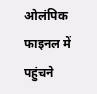ओलंपिक फाइनल में पहुंचने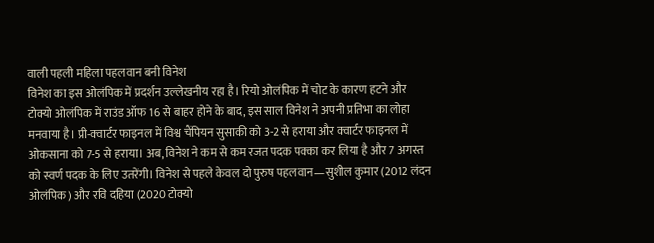वाली पहली महिला पहलवान बनी विनेश
विनेश का इस ओलंपिक में प्रदर्शन उल्लेखनीय रहा है। रियो ओलंपिक में चोट के कारण हटने और टोक्यो ओलंपिक में राउंड ऑफ 16 से बाहर होने के बाद, इस साल विनेश ने अपनी प्रतिभा का लोहा मनवाया है। प्री-क्वार्टर फाइनल में विश्व चैंपियन सुसाकी को 3-2 से हराया और क्वार्टर फाइनल में ओकसाना को 7-5 से हराया। अब, विनेश ने कम से कम रजत पदक पक्का कर लिया है और 7 अगस्त को स्वर्ण पदक के लिए उतरेंगी। विनेश से पहले केवल दो पुरुष पहलवान—सुशील कुमार (2012 लंदन ओलंपिक) और रवि दहिया (2020 टोक्यो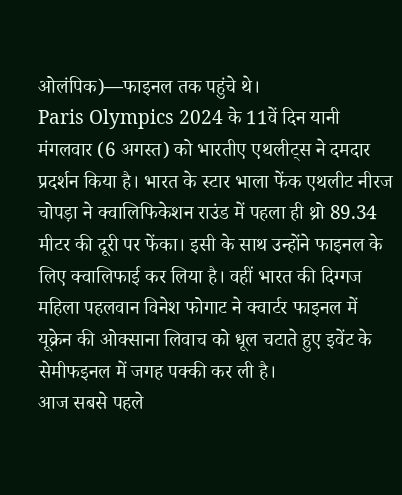ओलंपिक)—फाइनल तक पहुंचे थे।
Paris Olympics 2024 के 11वें दिन यानी मंगलवार (6 अगस्त) को भारतीए एथलीट्स ने दमदार प्रदर्शन किया है। भारत के स्टार भाला फेंक एथलीट नीरज चोपड़ा ने क्वालिफिकेशन राउंड में पहला ही थ्रो 89.34 मीटर की दूरी पर फेंका। इसी के साथ उन्होंने फाइनल के लिए क्वालिफाई कर लिया है। वहीं भारत की दिग्गज महिला पहलवान विनेश फोगाट ने क्वार्टर फाइनल में यूक्रेन की ओक्साना लिवाच को धूल चटाते हुए इवेंट के सेमीफइनल में जगह पक्की कर ली है।
आज सबसे पहले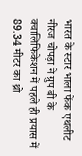भारत के स्टार भाला फेंक एथलीट नीरज चोपड़ा ने ग्रुप बी के क्वालिफिकेशन में पहले ही प्रयास में 89.34 मीटर का थ्रो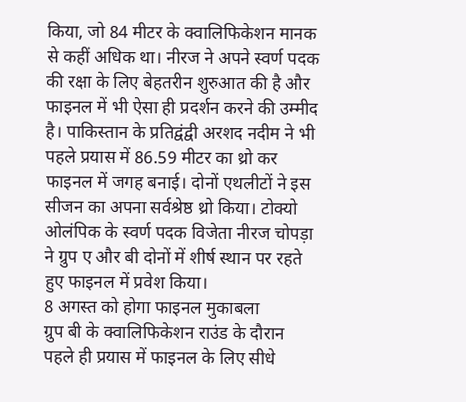किया, जो 84 मीटर के क्वालिफिकेशन मानक से कहीं अधिक था। नीरज ने अपने स्वर्ण पदक की रक्षा के लिए बेहतरीन शुरुआत की है और फाइनल में भी ऐसा ही प्रदर्शन करने की उम्मीद है। पाकिस्तान के प्रतिद्वंद्वी अरशद नदीम ने भी पहले प्रयास में 86.59 मीटर का थ्रो कर फाइनल में जगह बनाई। दोनों एथलीटों ने इस सीजन का अपना सर्वश्रेष्ठ थ्रो किया। टोक्यो ओलंपिक के स्वर्ण पदक विजेता नीरज चोपड़ा ने ग्रुप ए और बी दोनों में शीर्ष स्थान पर रहते हुए फाइनल में प्रवेश किया।
8 अगस्त को होगा फाइनल मुकाबला
ग्रुप बी के क्वालिफिकेशन राउंड के दौरान पहले ही प्रयास में फाइनल के लिए सीधे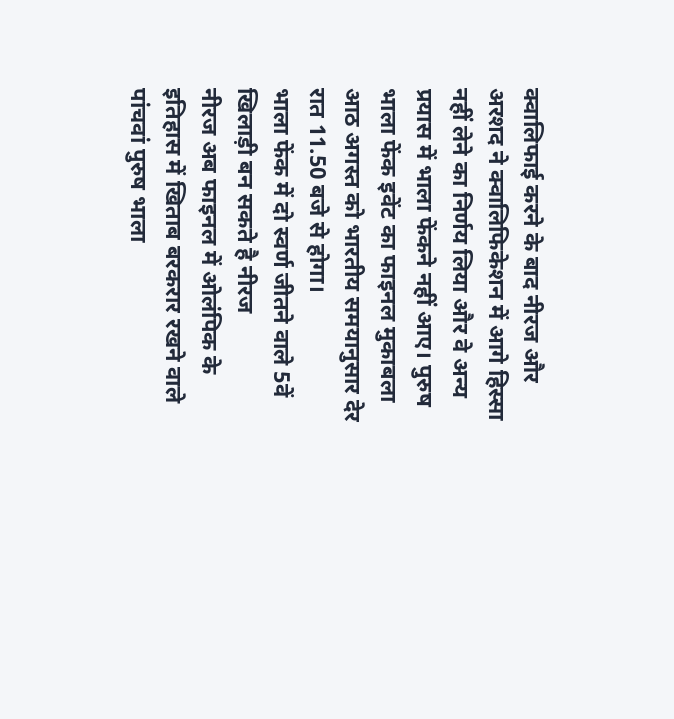क्वालिफाई करने के बाद नीरज और अरशद ने क्वालिफिकेशन में आगे हिस्सा नहीं लेने का निर्णय लिया और वे अन्य प्रयास में भाला फेंकने नहीं आए। पुरुष भाला फेंक इवेंट का फाइनल मुकाबला आठ अगस्त को भारतीय समयानुसार देर रात 11.50 बजे से होगा।
भाला फेंक में दो स्वर्ण जीतने वाले 5वें खिलाड़ी बन सकते है नीरज
नीरज अब फाइनल में ओलंपिक के इतिहास में खिताब बरकरार रखने वाले पांचवां पुरुष भाला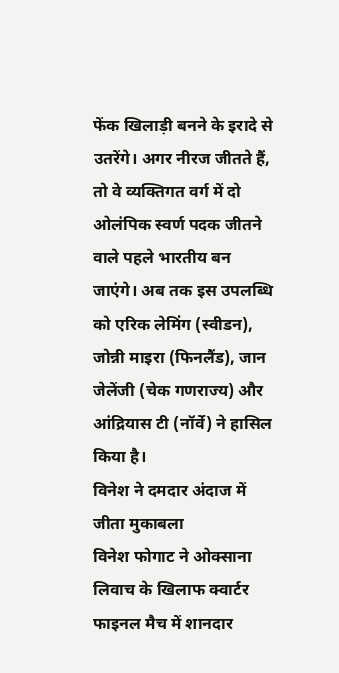फेंक खिलाड़ी बनने के इरादे से उतरेंगे। अगर नीरज जीतते हैं, तो वे व्यक्तिगत वर्ग में दो ओलंपिक स्वर्ण पदक जीतने वाले पहले भारतीय बन जाएंगे। अब तक इस उपलब्धि को एरिक लेमिंग (स्वीडन), जोन्नी माइरा (फिनलैंड), जान जेलेंजी (चेक गणराज्य) और आंद्रियास टी (नॉर्वे) ने हासिल किया है।
विनेश ने दमदार अंदाज में जीता मुकाबला
विनेश फोगाट ने ओक्साना लिवाच के खिलाफ क्वार्टर फाइनल मैच में शानदार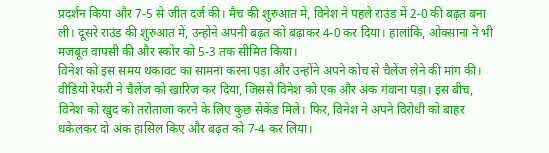प्रदर्शन किया और 7-5 से जीत दर्ज की। मैच की शुरुआत में, विनेश ने पहले राउंड में 2-0 की बढ़त बना ली। दूसरे राउंड की शुरुआत में, उन्होंने अपनी बढ़त को बढ़ाकर 4-0 कर दिया। हालांकि, ओक्साना ने भी मजबूत वापसी की और स्कोर को 5-3 तक सीमित किया।
विनेश को इस समय थकावट का सामना करना पड़ा और उन्होंने अपने कोच से चैलेंज लेने की मांग की। वीडियो रेफरी ने चैलेंज को खारिज कर दिया, जिससे विनेश को एक और अंक गंवाना पड़ा। इस बीच, विनेश को खुद को तरोताजा करने के लिए कुछ सेकेंड मिले। फिर, विनेश ने अपने विरोधी को बाहर धकेलकर दो अंक हासिल किए और बढ़त को 7-4 कर लिया।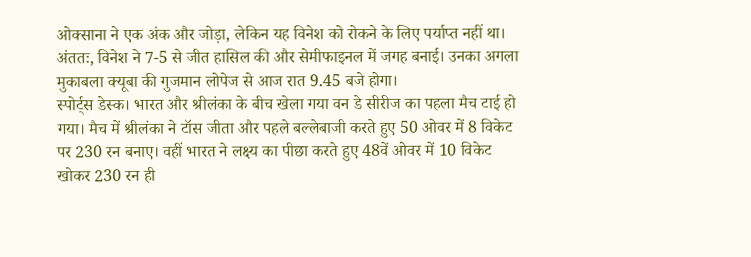ओक्साना ने एक अंक और जोड़ा, लेकिन यह विनेश को रोकने के लिए पर्याप्त नहीं था। अंततः, विनेश ने 7-5 से जीत हासिल की और सेमीफाइनल में जगह बनाई। उनका अगला मुकाबला क्यूबा की गुजमान लोपेज से आज रात 9.45 बजे होगा।
स्पोर्ट्स डेस्क। भारत और श्रीलंका के बीच खेला गया वन डे सीरीज का पहला मैच टाई हो गया। मैच में श्रीलंका ने टॉस जीता और पहले बल्लेबाजी करते हुए 50 ओवर में 8 विकेट पर 230 रन बनाए। वहीं भारत ने लक्ष्य का पीछा करते हुए 48वें ओवर में 10 विकेट खोकर 230 रन ही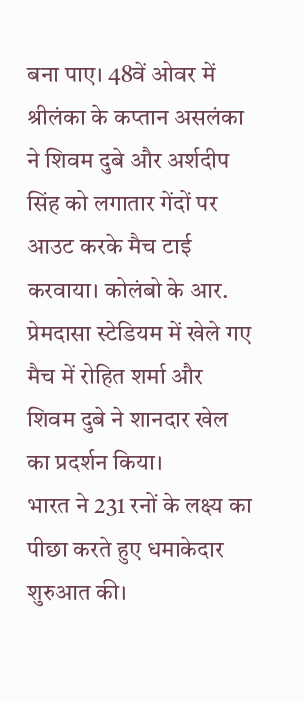बना पाए। 48वें ओवर में श्रीलंका के कप्तान असलंका ने शिवम दुबे और अर्शदीप सिंह को लगातार गेंदों पर आउट करके मैच टाई करवाया। कोलंबो के आर. प्रेमदासा स्टेडियम में खेले गए मैच में रोहित शर्मा और शिवम दुबे ने शानदार खेल का प्रदर्शन किया।
भारत ने 231 रनों के लक्ष्य का पीछा करते हुए धमाकेदार शुरुआत की।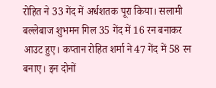रोहित ने 33 गेंद में अर्धशतक पूरा किया। सलामी बल्लेबाज शुभमन गिल 35 गेंद में 16 रन बनाकर आउट हुए। कप्तान रोहित शर्मा ने 47 गेंद में 58 रन बनाए। इन दोनों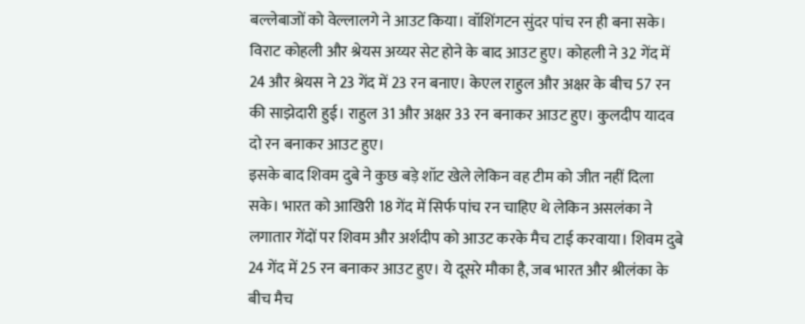बल्लेबाजों को वेल्लालगे ने आउट किया। वॉशिंगटन सुंदर पांच रन ही बना सके। विराट कोहली और श्रेयस अय्यर सेट होने के बाद आउट हुए। कोहली ने 32 गेंद में 24 और श्रेयस ने 23 गेंद में 23 रन बनाए। केएल राहुल और अक्षर के बीच 57 रन की साझेदारी हुई। राहुल 31 और अक्षर 33 रन बनाकर आउट हुए। कुलदीप यादव दो रन बनाकर आउट हुए।
इसके बाद शिवम दुबे ने कुछ बड़े शॉट खेले लेकिन वह टीम को जीत नहीं दिला सके। भारत को आखिरी 18 गेंद में सिर्फ पांच रन चाहिए थे लेकिन असलंका ने लगातार गेंदों पर शिवम और अर्शदीप को आउट करके मैच टाई करवाया। शिवम दुबे 24 गेंद में 25 रन बनाकर आउट हुए। ये दूसरे मौका है, जब भारत और श्रीलंका के बीच मैच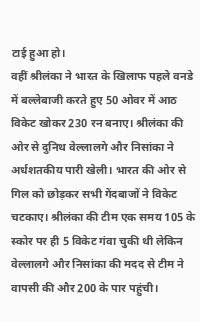टाई हुआ हो।
वहीं श्रीलंका ने भारत के खिलाफ पहले वनडे में बल्लेबाजी करते हुए 50 ओवर में आठ विकेट खोकर 230 रन बनाए। श्रीलंका की ओर से दुनिथ वेल्लालगे और निसांका ने अर्धशतकीय पारी खेली। भारत की ओर से गिल को छोड़कर सभी गेंदबाजों ने विकेट चटकाए। श्रीलंका की टीम एक समय 105 के स्कोर पर ही 5 विकेट गंवा चुकी थी लेकिन वेल्लालगे और निसांका की मदद से टीम ने वापसी की और 200 के पार पहुंची।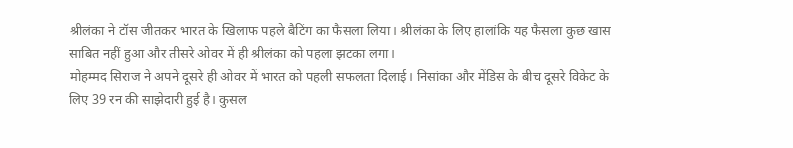श्रीलंका ने टॉस जीतकर भारत के खिलाफ पहले बैटिंग का फैसला लिया। श्रीलंका के लिए हालांकि यह फैसला कुछ खास साबित नहीं हुआ और तीसरे ओवर में ही श्रीलंका को पहला झटका लगा।
मोहम्मद सिराज ने अपने दूसरे ही ओवर में भारत को पहली सफलता दिलाई। निसांका और मेंडिस के बीच दूसरे विकेट के लिए 39 रन की साझेदारी हुई है। कुसल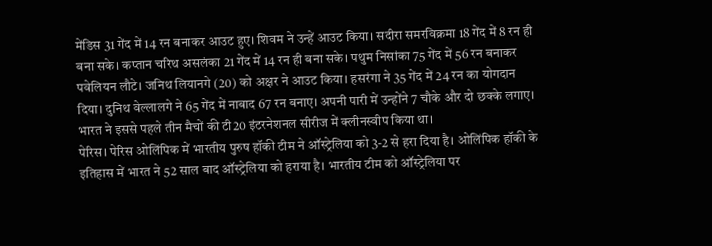मेंडिस 31 गेंद में 14 रन बनाकर आउट हुए। शिवम ने उन्हें आउट किया। सदीरा समरविक्रमा 18 गेंद में 8 रन ही बना सके। कप्तान चरिथ असलंका 21 गेंद में 14 रन ही बना सके। पथुम निसांका 75 गेंद में 56 रन बनाकर पवेलियन लौटे। जनिथ लियानगे (20) को अक्षर ने आउट किया। हसरंगा ने 35 गेंद में 24 रन का योगदान दिया। दुनिथ वेल्लालगे ने 65 गेंद में नाबाद 67 रन बनाए। अपनी पारी में उन्होंने 7 चौके और दो छक्के लगाए। भारत ने इससे पहले तीन मैचों की टी20 इंटरनेशनल सीरीज में क्लीनस्वीप किया था।
पेरिस। पेरिस ओलिंपिक में भारतीय पुरुष हॉकी टीम ने ऑस्ट्रेलिया को 3-2 से हरा दिया है। ओलिंपिक हॉकी के इतिहास में भारत ने 52 साल बाद ऑस्ट्रेलिया को हराया है। भारतीय टीम को ऑस्ट्रेलिया पर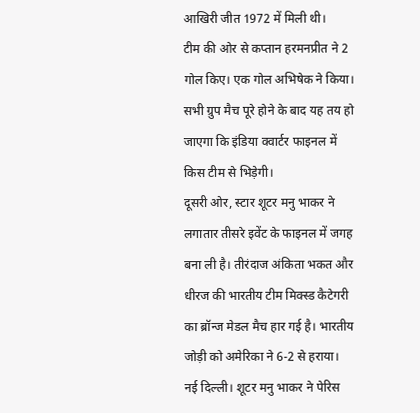आखिरी जीत 1972 में मिली थी।
टीम की ओर से कप्तान हरमनप्रीत ने 2 गोल किए। एक गोल अभिषेक ने किया। सभी ग्रुप मैच पूरे होने के बाद यह तय हो जाएगा कि इंडिया क्वार्टर फाइनल में किस टीम से भिड़ेगी।
दूसरी ओर, स्टार शूटर मनु भाकर ने लगातार तीसरे इवेंट के फाइनल में जगह बना ली है। तीरंदाज अंकिता भकत और धीरज की भारतीय टीम मिक्स्ड कैटेगरी का ब्रॉन्ज मेडल मैच हार गई है। भारतीय जोड़ी को अमेरिका ने 6-2 से हराया।
नई दिल्ली। शूटर मनु भाकर ने पेरिस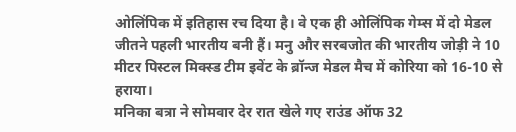ओलिंपिक में इतिहास रच दिया है। वे एक ही ओलिंपिक गेम्स में दो मेडल जीतने पहली भारतीय बनी हैं। मनु और सरबजोत की भारतीय जोड़ी ने 10 मीटर पिस्टल मिक्स्ड टीम इवेंट के ब्रॉन्ज मेडल मैच में कोरिया को 16-10 से हराया।
मनिका बत्रा ने सोमवार देर रात खेले गए राउंड ऑफ 32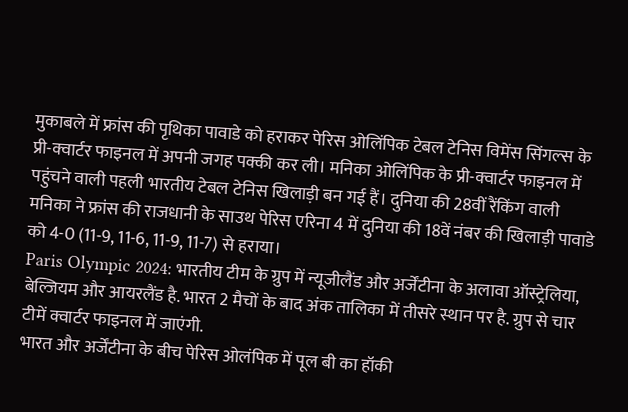मुकाबले में फ्रांस की पृथिका पावाडे को हराकर पेरिस ओलिंपिक टेबल टेनिस विमेंस सिंगल्स के प्री-क्वार्टर फाइनल में अपनी जगह पक्की कर ली। मनिका ओलिंपिक के प्री-क्वार्टर फाइनल में पहुंचने वाली पहली भारतीय टेबल टेनिस खिलाड़ी बन गई हैं। दुनिया की 28वीं रैंकिंग वाली मनिका ने फ्रांस की राजधानी के साउथ पेरिस एरिना 4 में दुनिया की 18वें नंबर की खिलाड़ी पावाडे को 4-0 (11-9, 11-6, 11-9, 11-7) से हराया।
Paris Olympic 2024: भारतीय टीम के ग्रुप में न्यूजीलैंड और अर्जेंटीना के अलावा ऑस्ट्रेलिया, बेल्जियम और आयरलैंड है. भारत 2 मैचों के बाद अंक तालिका में तीसरे स्थान पर है. ग्रुप से चार टीमें क्वार्टर फाइनल में जाएंगी.
भारत और अर्जेंटीना के बीच पेरिस ओलंपिक में पूल बी का हॉकी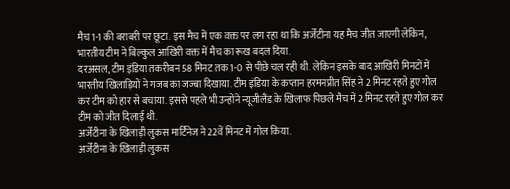मैच 1-1 की बराबरी पर छूटा. इस मैच में एक वक्त पर लग रहा था कि अर्जेंटीना यह मैच जीत जाएगी लेकिन, भारतीय टीम ने बिल्कुल आखिरी वक्त में मैच का रूख बदल दिया.
दरअसल, टीम इंडिया तकरीबन 58 मिनट तक 1-0 से पीछे चल रही थी. लेकिन इसके बाद आखिरी मिनटों में भारतीय खिलाड़ियों ने गजब का जज्बा दिखाया. टीम इंडिया के कप्तान हरमनप्रीत सिंह ने 2 मिनट रहते हुए गोल कर टीम को हार से बचाया. इससे पहले भी उन्होंने न्यूजीलैंड के खिलाफ पिछले मैच में 2 मिनट रहते हुए गोल कर टीम को जीत दिलाई थी.
अर्जेंटीना के खिलाड़ी लुकस मार्टिनेज ने 22वें मिनट में गोल किया.
अर्जेंटीना के खिलाड़ी लुकस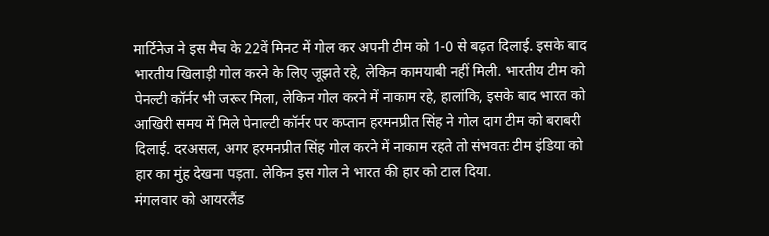मार्टिनेज ने इस मैच के 22वें मिनट में गोल कर अपनी टीम को 1-0 से बढ़त दिलाई. इसके बाद भारतीय खिलाड़ी गोल करने के लिए जूझते रहे, लेकिन कामयाबी नहीं मिली. भारतीय टीम को पेनल्टी कॉर्नर भी जरूर मिला, लेकिन गोल करने में नाकाम रहे, हालांकि, इसके बाद भारत को आखिरी समय में मिले पेनाल्टी कॉर्नर पर कप्तान हरमनप्रीत सिंह ने गोल दाग टीम को बराबरी दिलाई. दरअसल, अगर हरमनप्रीत सिंह गोल करने में नाकाम रहते तो संभवतः टीम इंडिया को हार का मुंह देखना पड़ता. लेकिन इस गोल ने भारत की हार को टाल दिया.
मंगलवार को आयरलैंड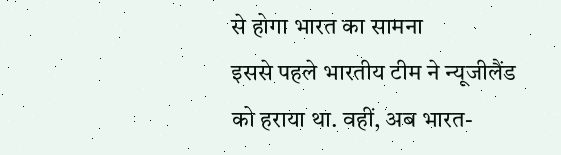से होगा भारत का सामना
इससे पहले भारतीय टीम ने न्यूजीलैंड को हराया था. वहीं, अब भारत-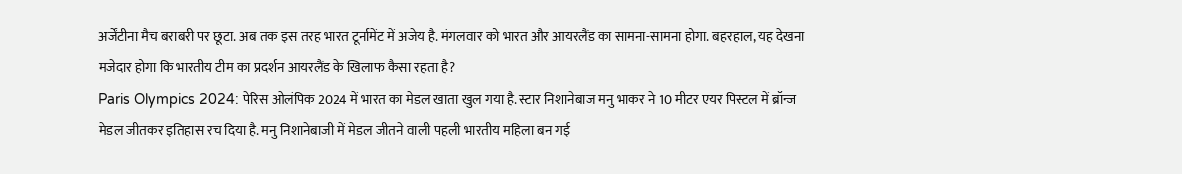अर्जेंटीना मैच बराबरी पर छूटा. अब तक इस तरह भारत टूर्नामेंट में अजेय है. मंगलवार को भारत और आयरलैंड का सामना-सामना होगा. बहरहाल, यह देखना मजेदार होगा कि भारतीय टीम का प्रदर्शन आयरलैंड के खिलाफ कैसा रहता है?
Paris Olympics 2024: पेरिस ओलंपिक 2024 में भारत का मेडल खाता खुल गया है. स्टार निशानेबाज मनु भाकर ने 10 मीटर एयर पिस्टल में ब्रॉन्ज मेडल जीतकर इतिहास रच दिया है. मनु निशानेबाजी में मेडल जीतने वाली पहली भारतीय महिला बन गई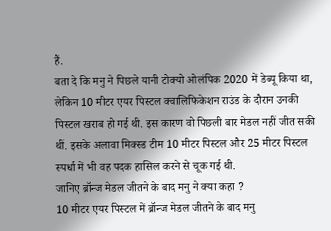हैं.
बता दे कि मनु ने पिछले यानी टोक्यो ओलंपिक 2020 में डेब्यू किया था, लेकिन 10 मीटर एयर पिस्टल क्वालिफिकेशन राउंड के दौरान उनकी पिस्टल खराब हो गई थी. इस कारण वो पिछली बार मेडल नहीं जीत सकी थीं. इसके अलावा मिक्स्ड टीम 10 मीटर पिस्टल और 25 मीटर पिस्टल स्पर्धा में भी वह पदक हासिल करने से चूक गई थी.
जानिए ब्रॉन्ज मेडल जीतने के बाद मनु ने क्या कहा ?
10 मीटर एयर पिस्टल में ब्रॉन्ज मेडल जीतने के बाद मनु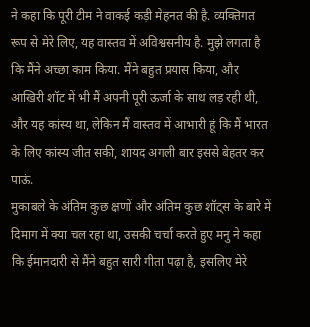ने कहा कि पूरी टीम ने वाकई कड़ी मेहनत की है. व्यक्तिगत रूप से मेरे लिए, यह वास्तव में अविश्वसनीय है. मुझे लगता है कि मैंने अच्छा काम किया. मैंने बहुत प्रयास किया, और आखिरी शॉट में भी मैं अपनी पूरी ऊर्जा के साथ लड़ रही थी, और यह कांस्य था, लेकिन मैं वास्तव में आभारी हूं कि मैं भारत के लिए कांस्य जीत सकी, शायद अगली बार इससे बेहतर कर पाऊं.
मुकाबले के अंतिम कुछ क्षणों और अंतिम कुछ शॉट्स के बारे में दिमाग में क्या चल रहा था, उसकी चर्चा करते हुए मनु ने कहा कि ईमानदारी से मैंने बहुत सारी गीता पढ़ा है, इसलिए मेरे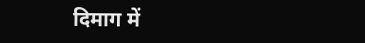दिमाग में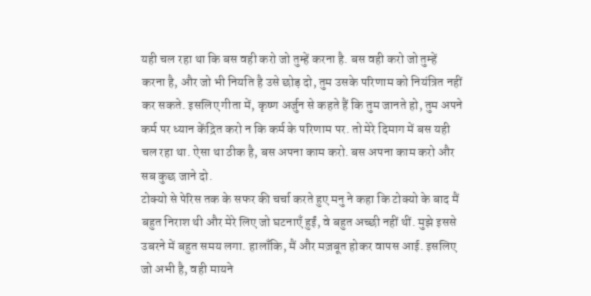यही चल रहा था कि बस वही करो जो तुम्हें करना है. बस वही करो जो तुम्हें करना है, और जो भी नियति है उसे छोड़ दो, तुम उसके परिणाम को नियंत्रित नहीं कर सकते. इसलिए गीता में, कृष्ण अर्जुन से कहते हैं कि तुम जानते हो, तुम अपने कर्म पर ध्यान केंद्रित करो न कि कर्म के परिणाम पर. तो मेरे दिमाग में बस यही चल रहा था. ऐसा था ठीक है, बस अपना काम करो. बस अपना काम करो और सब कुछ जाने दो.
टोक्यो से पेरिस तक के सफर की चर्चा करते हुए मनु ने कहा कि टोक्यो के बाद मैं बहुत निराश थी और मेरे लिए जो घटनाएँ हुईं, वे बहुत अच्छी नहीं थीं. मुझे इससे उबरने में बहुत समय लगा. हालाँकि, मैं और मज़बूत होकर वापस आई. इसलिए जो अभी है, वही मायने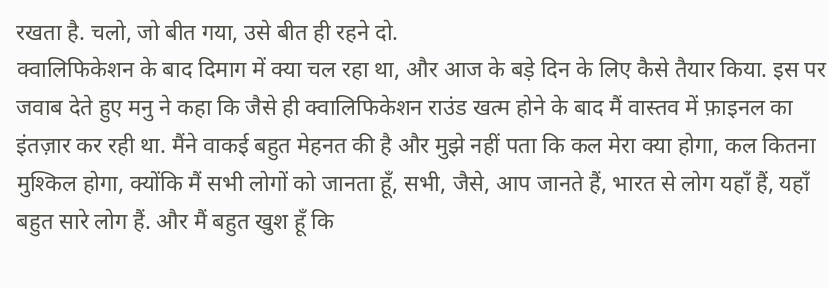रखता है. चलो, जो बीत गया, उसे बीत ही रहने दो.
क्वालिफिकेशन के बाद दिमाग में क्या चल रहा था, और आज के बड़े दिन के लिए कैसे तैयार किया. इस पर जवाब देते हुए मनु ने कहा कि जैसे ही क्वालिफिकेशन राउंड खत्म होने के बाद मैं वास्तव में फ़ाइनल का इंतज़ार कर रही था. मैंने वाकई बहुत मेहनत की है और मुझे नहीं पता कि कल मेरा क्या होगा, कल कितना मुश्किल होगा, क्योंकि मैं सभी लोगों को जानता हूँ, सभी, जैसे, आप जानते हैं, भारत से लोग यहाँ हैं, यहाँ बहुत सारे लोग हैं. और मैं बहुत खुश हूँ कि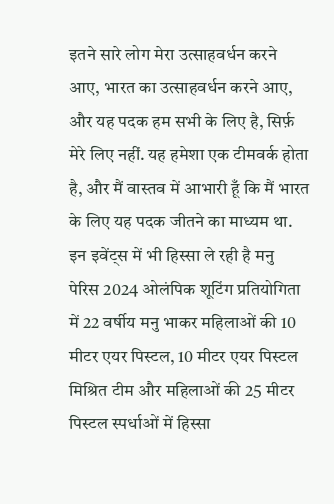इतने सारे लोग मेरा उत्साहवर्धन करने आए, भारत का उत्साहवर्धन करने आए, और यह पदक हम सभी के लिए है, सिर्फ़ मेरे लिए नहीं. यह हमेशा एक टीमवर्क होता है, और मैं वास्तव में आभारी हूँ कि मैं भारत के लिए यह पदक जीतने का माध्यम था.
इन इवेंट्स में भी हिस्सा ले रही है मनु
पेरिस 2024 ओलंपिक शूटिंग प्रतियोगिता में 22 वर्षीय मनु भाकर महिलाओं की 10 मीटर एयर पिस्टल, 10 मीटर एयर पिस्टल मिश्रित टीम और महिलाओं की 25 मीटर पिस्टल स्पर्धाओं में हिस्सा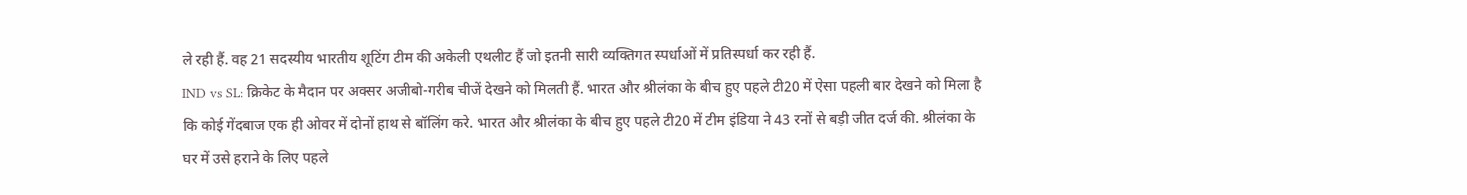ले रही हैं. वह 21 सदस्यीय भारतीय शूटिंग टीम की अकेली एथलीट हैं जो इतनी सारी व्यक्तिगत स्पर्धाओं में प्रतिस्पर्धा कर रही हैं.
IND vs SL: क्रिकेट के मैदान पर अक्सर अजीबो-गरीब चीजें देखने को मिलती हैं. भारत और श्रीलंका के बीच हुए पहले टी20 में ऐसा पहली बार देखने को मिला है कि कोई गेंदबाज एक ही ओवर में दोनों हाथ से बॉलिंग करे. भारत और श्रीलंका के बीच हुए पहले टी20 में टीम इंडिया ने 43 रनों से बड़ी जीत दर्ज की. श्रीलंका के घर में उसे हराने के लिए पहले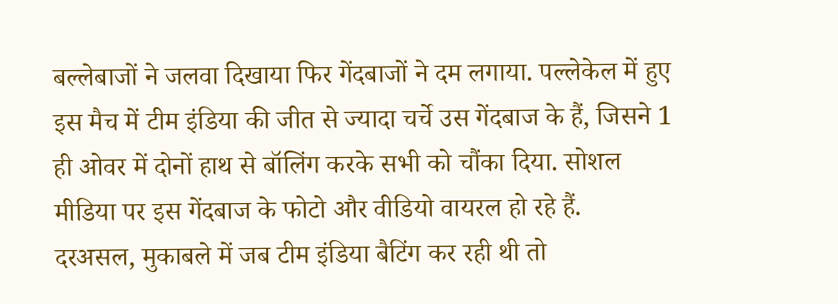बल्लेबाजों ने जलवा दिखाया फिर गेंदबाजों ने दम लगाया. पल्लेकेल में हुए इस मैच में टीम इंडिया की जीत से ज्यादा चर्चे उस गेंदबाज के हैं, जिसने 1 ही ओवर में दोनों हाथ से बॉलिंग करके सभी को चौंका दिया. सोशल मीडिया पर इस गेंदबाज के फोटो और वीडियो वायरल हो रहे हैं.
दरअसल, मुकाबले में जब टीम इंडिया बैटिंग कर रही थी तो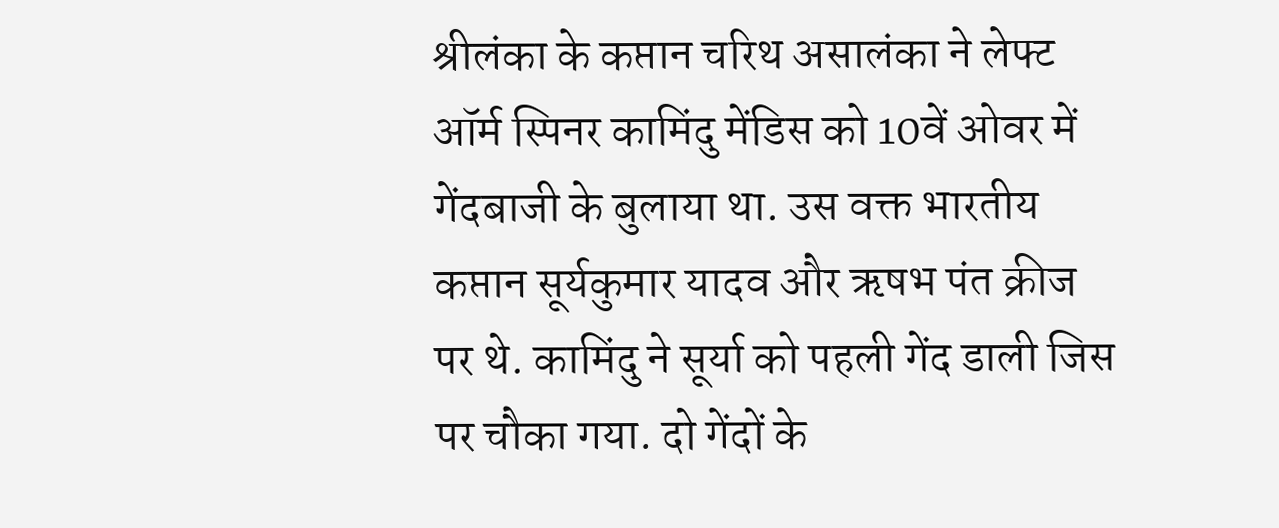श्रीलंका के कप्तान चरिथ असालंका ने लेफ्ट ऑर्म स्पिनर कामिंदु मेंडिस को 10वें ओवर में गेंदबाजी के बुलाया था. उस वक्त भारतीय कप्तान सूर्यकुमार यादव और ऋषभ पंत क्रीज पर थे. कामिंदु ने सूर्या को पहली गेंद डाली जिस पर चौका गया. दो गेंदों के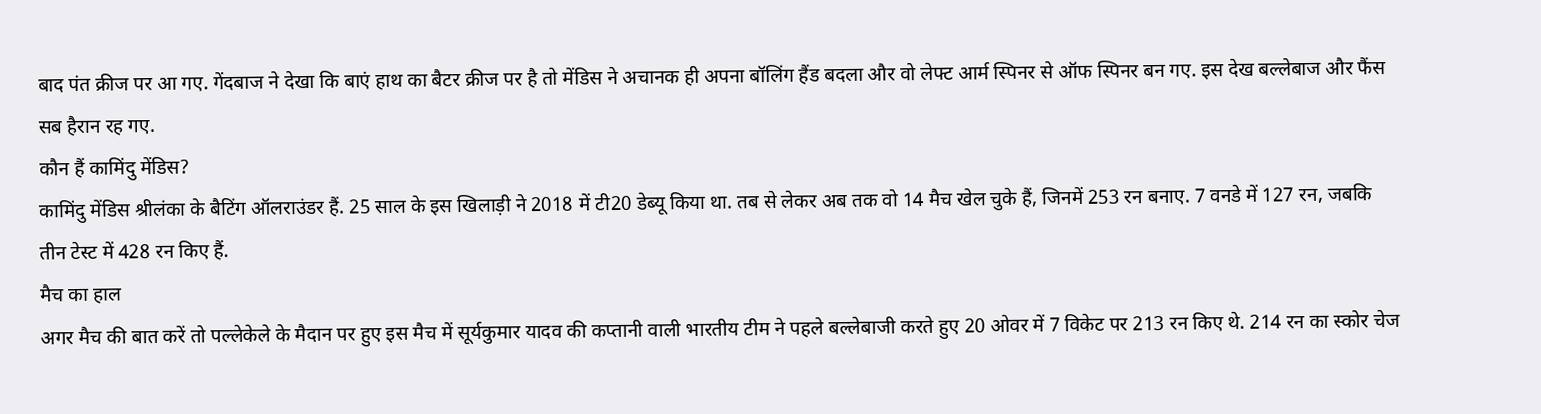बाद पंत क्रीज पर आ गए. गेंदबाज ने देखा कि बाएं हाथ का बैटर क्रीज पर है तो मेंडिस ने अचानक ही अपना बॉलिंग हैंड बदला और वो लेफ्ट आर्म स्पिनर से ऑफ स्पिनर बन गए. इस देख बल्लेबाज और फैंस सब हैरान रह गए.
कौन हैं कामिंदु मेंडिस?
कामिंदु मेंडिस श्रीलंका के बैटिंग ऑलराउंडर हैं. 25 साल के इस खिलाड़ी ने 2018 में टी20 डेब्यू किया था. तब से लेकर अब तक वो 14 मैच खेल चुके हैं, जिनमें 253 रन बनाए. 7 वनडे में 127 रन, जबकि तीन टेस्ट में 428 रन किए हैं.
मैच का हाल
अगर मैच की बात करें तो पल्लेकेले के मैदान पर हुए इस मैच में सूर्यकुमार यादव की कप्तानी वाली भारतीय टीम ने पहले बल्लेबाजी करते हुए 20 ओवर में 7 विकेट पर 213 रन किए थे. 214 रन का स्कोर चेज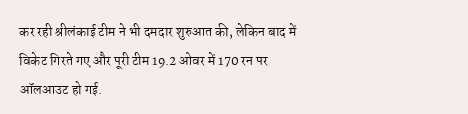कर रही श्रीलंकाई टीम ने भी दमदार शुरुआत की, लेकिन बाद में विकेट गिरते गए और पूरी टीम 19.2 ओवर में 170 रन पर ऑलआउट हो गई.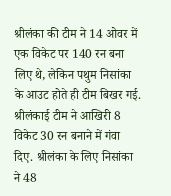श्रीलंका की टीम ने 14 ओवर में एक विकेट पर 140 रन बना लिए थे, लेकिन पथुम निसांका के आउट होते ही टीम बिखर गई. श्रीलंकाई टीम ने आखिरी 8 विकेट 30 रन बनाने में गंवा दिए. श्रीलंका के लिए निसांका ने 48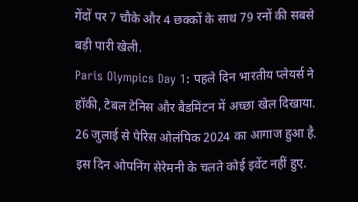गेंदों पर 7 चौके और 4 छक्कों के साथ 79 रनों की सबसे बड़ी पारी खेली.
Paris Olympics Day 1: पहले दिन भारतीय प्लेयर्स ने हॉकी, टेबल टेनिस और बैडमिंटन में अच्छा खेल दिखाया. 26 जुलाई से पेरिस ओलंपिक 2024 का आगाज हुआ है. इस दिन ओपनिंग सेरेमनी के चलते कोई इवेंट नहीं हुए.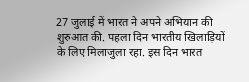27 जुलाई में भारत ने अपने अभियान की शुरुआत की. पहला दिन भारतीय खिलाड़ियों के लिए मिलाजुला रहा. इस दिन भारत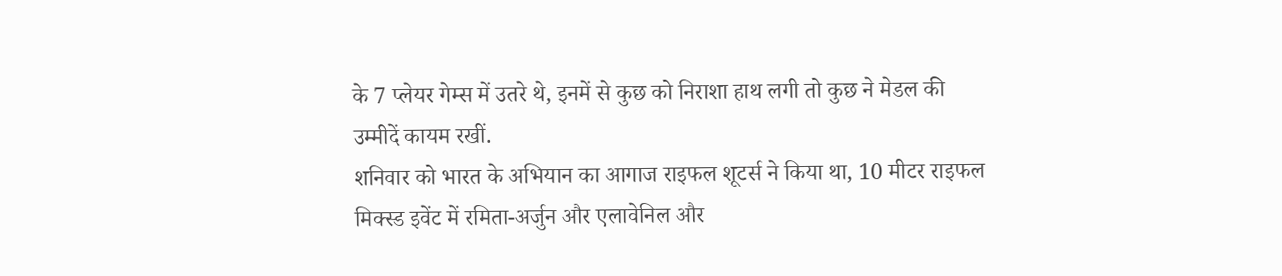के 7 प्लेयर गेम्स में उतरे थे, इनमें से कुछ को निराशा हाथ लगी तो कुछ ने मेडल की उम्मीदें कायम रखीं.
शनिवार को भारत के अभियान का आगाज राइफल शूटर्स ने किया था, 10 मीटर राइफल मिक्स्ड इवेंट में रमिता-अर्जुन और एलावेनिल और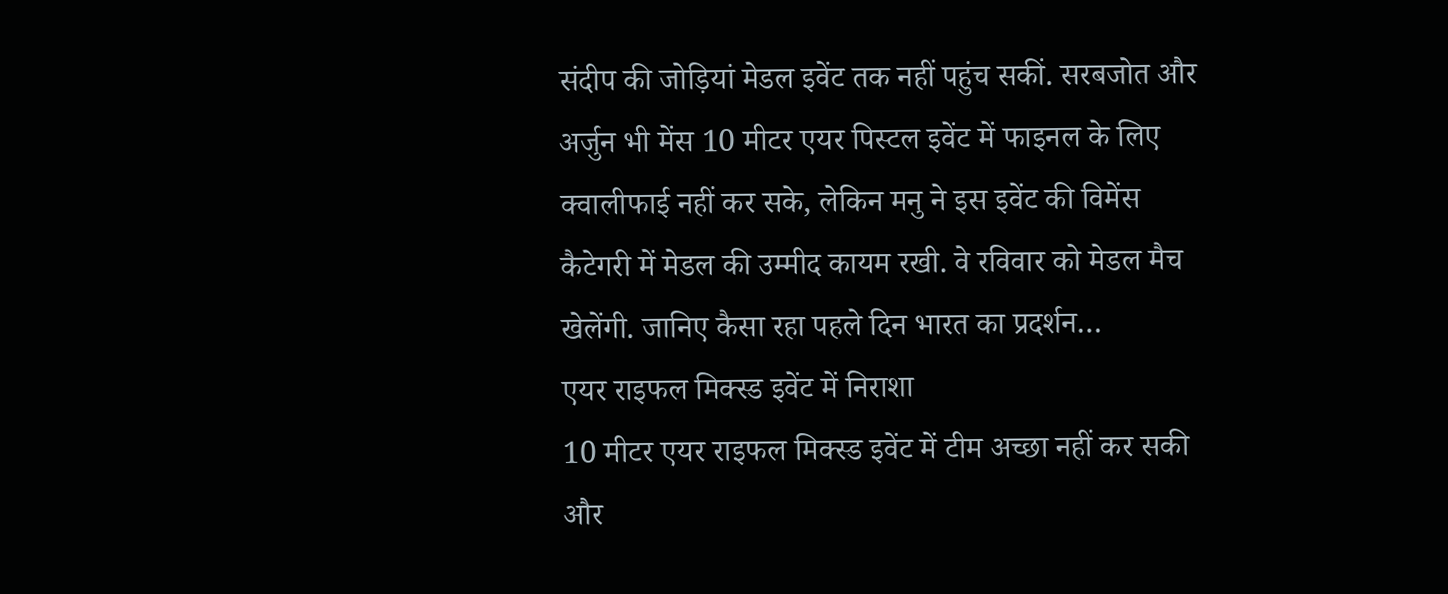संदीप की जोड़ियां मेडल इवेंट तक नहीं पहुंच सकीं. सरबजोत और अर्जुन भी मेंस 10 मीटर एयर पिस्टल इवेंट में फाइनल के लिए क्वालीफाई नहीं कर सके, लेकिन मनु ने इस इवेंट की विमेंस कैटेगरी में मेडल की उम्मीद कायम रखी. वे रविवार को मेडल मैच खेलेंगी. जानिए कैसा रहा पहले दिन भारत का प्रदर्शन…
एयर राइफल मिक्स्ड इवेंट में निराशा
10 मीटर एयर राइफल मिक्स्ड इवेंट में टीम अच्छा नहीं कर सकी और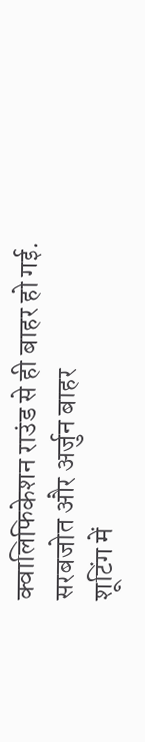क्वालिफिकेशन राउंड से ही बाहर हो गई.
सरबजोत और अर्जुन बाहर
शूटिंग में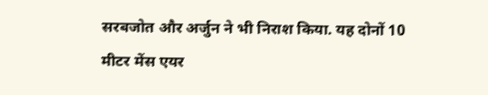सरबजोत और अर्जुन ने भी निराश किया. यह दोनों 10 मीटर मेंस एयर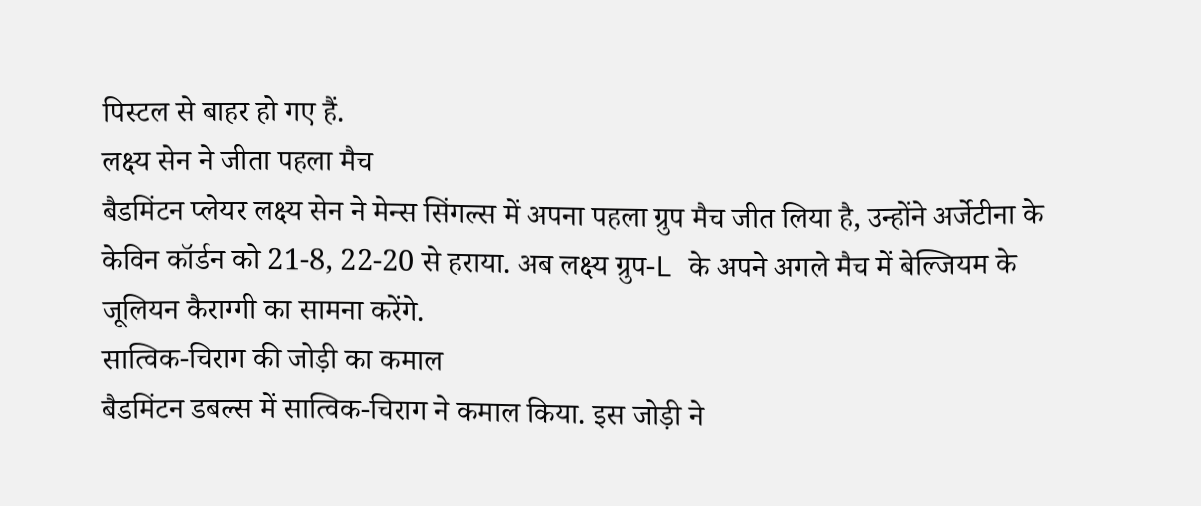पिस्टल से बाहर हो गए हैं.
लक्ष्य सेन ने जीता पहला मैच
बैडमिंटन प्लेयर लक्ष्य सेन ने मेन्स सिंगल्स में अपना पहला ग्रुप मैच जीत लिया है, उन्होंने अर्जेटीना के केविन कॉर्डन को 21-8, 22-20 से हराया. अब लक्ष्य ग्रुप-L के अपने अगले मैच में बेल्जियम के जूलियन कैराग्गी का सामना करेंगे.
सात्विक-चिराग की जोड़ी का कमाल
बैडमिंटन डबल्स में सात्विक-चिराग ने कमाल किया. इस जोड़ी ने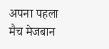अपना पहला मैच मेजबान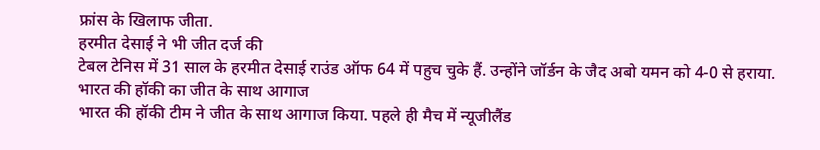फ्रांस के खिलाफ जीता.
हरमीत देसाई ने भी जीत दर्ज की
टेबल टेनिस में 31 साल के हरमीत देसाई राउंड ऑफ 64 में पहुच चुके हैं. उन्होंने जॉर्डन के जैद अबो यमन को 4-0 से हराया.
भारत की हॉकी का जीत के साथ आगाज
भारत की हॉकी टीम ने जीत के साथ आगाज किया. पहले ही मैच में न्यूजीलैंड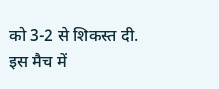को 3-2 से शिकस्त दी. इस मैच में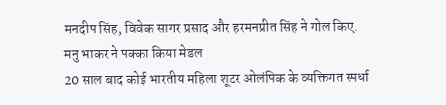मनदीप सिंह, विवेक सागर प्रसाद और हरमनप्रीत सिंह ने गोल किए.
मनु भाकर ने पक्का किया मेडल
20 साल बाद कोई भारतीय महिला शूटर ओलंपिक के व्यक्तिगत स्पर्धा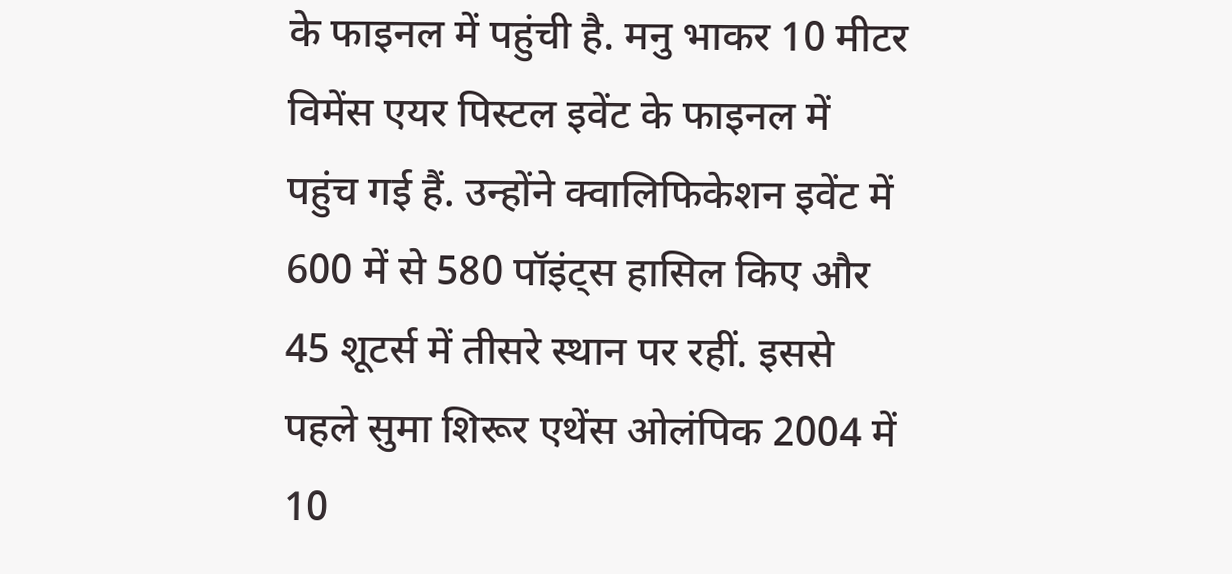के फाइनल में पहुंची है. मनु भाकर 10 मीटर विमेंस एयर पिस्टल इवेंट के फाइनल में पहुंच गई हैं. उन्होंने क्वालिफिकेशन इवेंट में 600 में से 580 पॉइंट्स हासिल किए और 45 शूटर्स में तीसरे स्थान पर रहीं. इससे पहले सुमा शिरूर एथेंस ओलंपिक 2004 में 10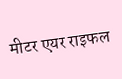मीटर एयर राइफल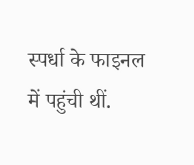स्पर्धा के फाइनल में पहुंची थीं.